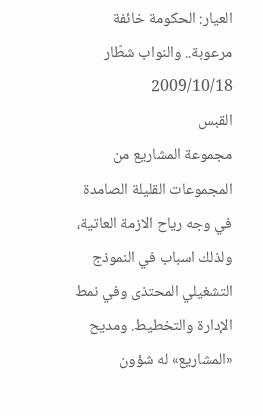العيار: الحكومة خائفة مرعوبة.. والنواب شطّار
2009/10/18
القبس
مجموعة المشاريع من المجموعات القليلة الصامدة في وجه رياح الازمة العاتية، ولذلك اسباب في النموذج التشغيلي المحتذى وفي نمط الإدارة والتخطيط. ومديح «المشاريع» له شؤون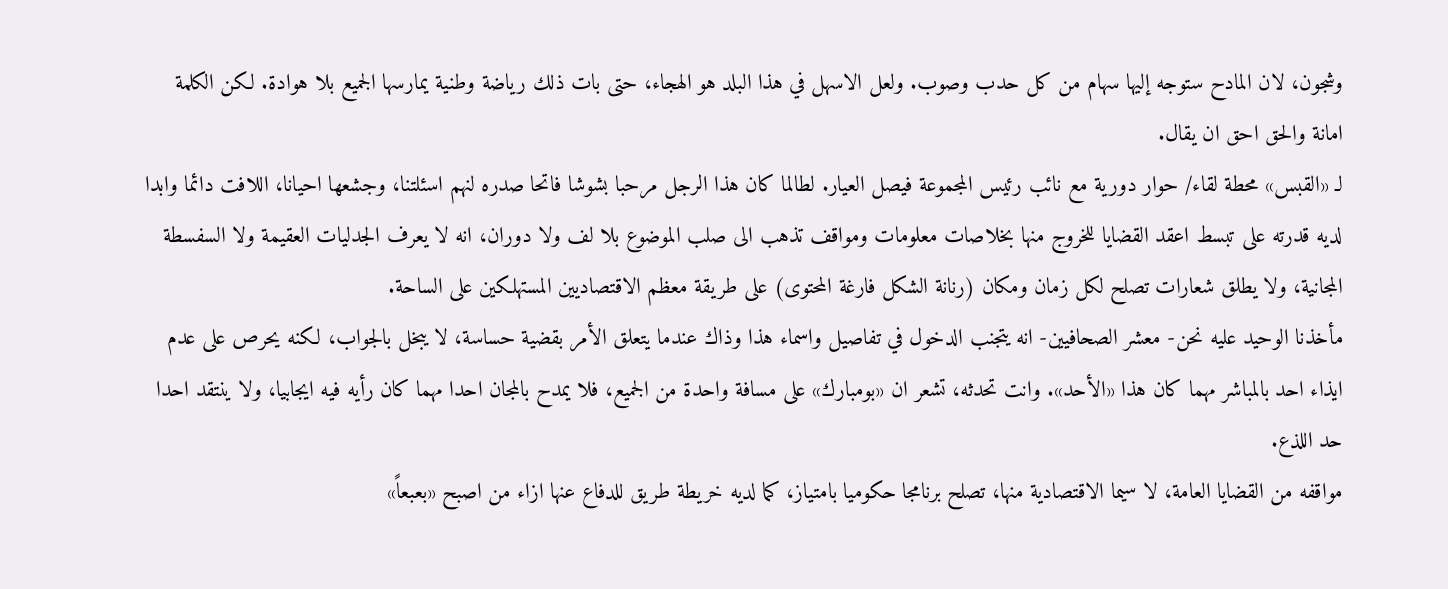وشجون، لان المادح ستوجه إليها سهام من كل حدب وصوب. ولعل الاسهل في هذا البلد هو الهجاء، حتى بات ذلك رياضة وطنية يمارسها الجميع بلا هوادة. لكن الكلمة امانة والحق احق ان يقال.
لـ «القبس» محطة لقاء/ حوار دورية مع نائب رئيس المجموعة فيصل العيار. لطالما كان هذا الرجل مرحبا بشوشا فاتحا صدره لنهم اسئلتنا، وجشعها احيانا، اللافت دائما وابدا لديه قدرته على تبسط اعقد القضايا للخروج منها بخلاصات معلومات ومواقف تذهب الى صلب الموضوع بلا لف ولا دوران، انه لا يعرف الجدليات العقيمة ولا السفسطة المجانية، ولا يطلق شعارات تصلح لكل زمان ومكان (رنانة الشكل فارغة المحتوى) على طريقة معظم الاقتصاديين المستهلكين على الساحة.
مأخذنا الوحيد عليه نحن- معشر الصحافيين- انه يتجنب الدخول في تفاصيل واسماء هذا وذاك عندما يتعلق الأمر بقضية حساسة، لا يبخل بالجواب، لكنه يحرص على عدم ايذاء احد بالمباشر مهما كان هذا «الأحد». وانت تحدثه، تشعر ان «بومبارك» على مسافة واحدة من الجميع، فلا يمدح بالمجان احدا مهما كان رأيه فيه ايجابيا، ولا ينتقد احدا حد اللذع.
مواقفه من القضايا العامة، لا سيما الاقتصادية منها، تصلح برنامجا حكوميا بامتياز، كما لديه خريطة طريق للدفاع عنها ازاء من اصبح «بعبعاً»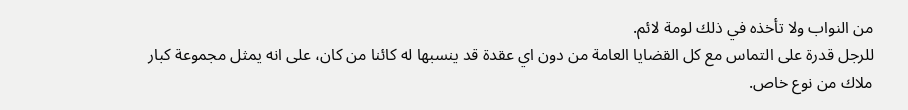من النواب ولا تأخذه في ذلك لومة لائم.
للرجل قدرة على التماس مع كل القضايا العامة من دون اي عقدة قد ينسبها له كائنا من كان، على انه يمثل مجموعة كبار ملاك من نوع خاص.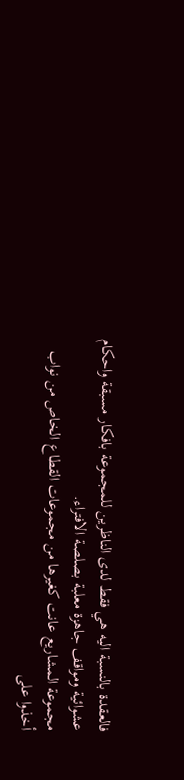فالعقدة بالنسبة اليه هي فقط لدى الناظرين للمجموعة بافكار مسبقة واحكام عشوائية ومواقف جاهزة معلبة بصلصة الافتراء.
مجموعة المشاريع عانت كغيرها من مجموعات القطاع الخاص من نواب أخذوا على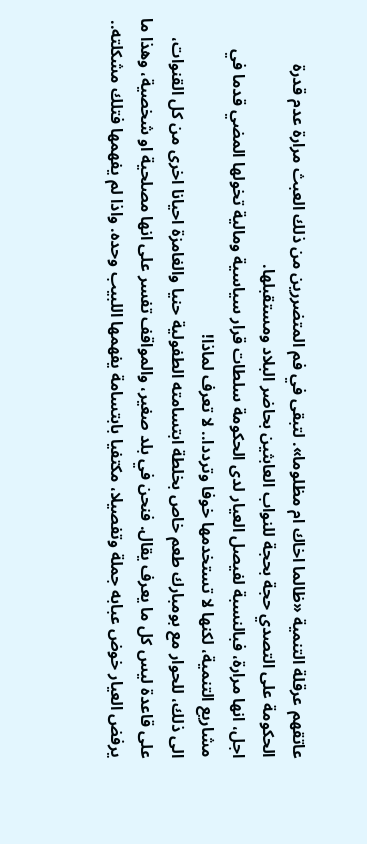عاتقهم عرقلة التنمية «ظالما اخاك ام مظلوما». لتبقى في فم المتضررين من ذلك العبث مرارة عدم قدرة الحكومة على التصدي حجة بحجة للنواب العابثين بحاضر البلاد ومستقبلها.
اجل، انها مرارة، فبالنسبة لفيصل العيار لدى الحكومة سلطات قرار سياسية ومالية تخولها المضي قدما في مشاريع التنمية، لكنها لا تستخدمها خوفا وترددا.. لا تعرف لماذا!
الى ذلك، للحوار مع بومبارك طعم خاص بخلطة ابتسامته الطفولية حنيا والغامزة احيانا اخرى من كل القنوات، على قاعدة ليس كل ما يعرف يقال. فنحن في بلد صغير، والمواقف تفسر على انها مصلحية او شخصية، وهذا ما يرفض العيار خوض عبابه جملة وتفصيلا، مكتفيا بابتسامة يفهمها اللبيب وحده. واذا لم يفهمها فتلك مشكلته..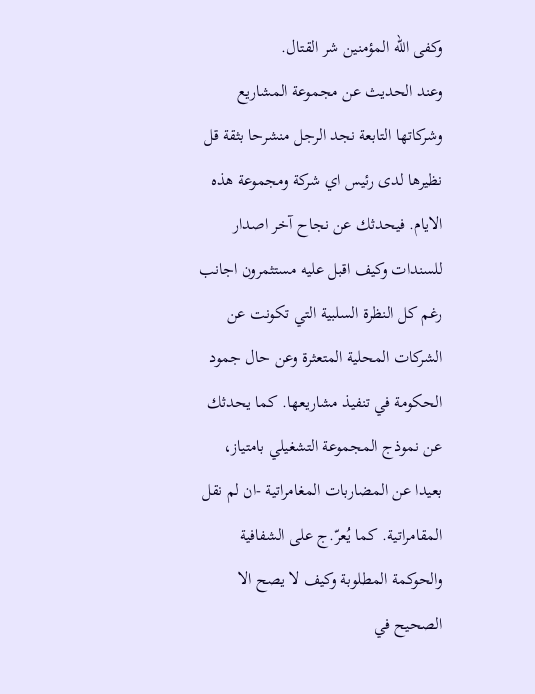وكفى الله المؤمنين شر القتال.
وعند الحديث عن مجموعة المشاريع وشركاتها التابعة نجد الرجل منشرحا بثقة قل نظيرها لدى رئيس اي شركة ومجموعة هذه الايام. فيحدثك عن نجاح آخر اصدار للسندات وكيف اقبل عليه مستثمرون اجانب رغم كل النظرة السلبية التي تكونت عن الشركات المحلية المتعثرة وعن حال جمود الحكومة في تنفيذ مشاريعها. كما يحدثك عن نموذج المجموعة التشغيلي بامتياز، بعيدا عن المضاربات المغامراتية -ان لم نقل المقامراتية. كما يُعرّ.ج على الشفافية والحوكمة المطلوبة وكيف لا يصح الا الصحيح في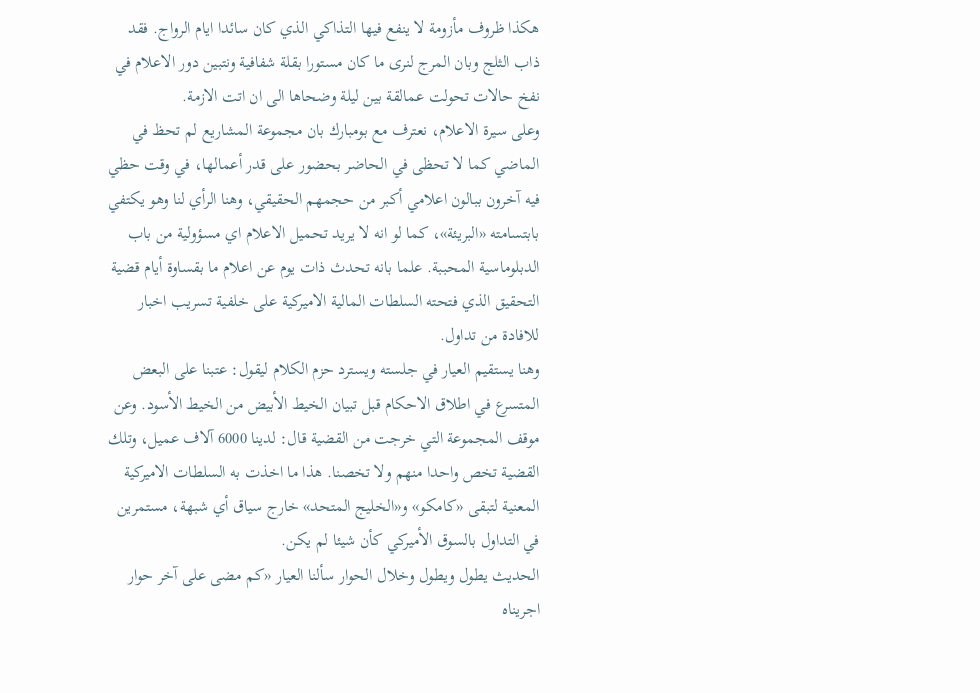هكذا ظروف مأزومة لا ينفع فيها التذاكي الذي كان سائدا ايام الرواج. فقد ذاب الثلج وبان المرج لنرى ما كان مستورا بقلة شفافية ونتبين دور الاعلام في نفخ حالات تحولت عمالقة بين ليلة وضحاها الى ان اتت الازمة.
وعلى سيرة الاعلام، نعترف مع بومبارك بان مجموعة المشاريع لم تحظ في الماضي كما لا تحظى في الحاضر بحضور على قدر أعمالها، في وقت حظي فيه آخرون ببالون اعلامي أكبر من حجمهم الحقيقي، وهنا الرأي لنا وهو يكتفي بابتسامته «البريئة»، كما لو انه لا يريد تحميل الاعلام اي مسؤولية من باب الدبلوماسية المحببة. علما بانه تحدث ذات يوم عن اعلام ما بقساوة أيام قضية التحقيق الذي فتحته السلطات المالية الاميركية على خلفية تسريب اخبار للافادة من تداول.
وهنا يستقيم العيار في جلسته ويسترد حزم الكلام ليقول: عتبنا على البعض المتسرع في اطلاق الاحكام قبل تبيان الخيط الأبيض من الخيط الأسود. وعن موقف المجموعة التي خرجت من القضية قال: لدينا 6000 آلاف عميل، وتلك القضية تخص واحدا منهم ولا تخصنا. هذا ما اخذت به السلطات الاميركية المعنية لتبقى «كامكو» و«الخليج المتحد» خارج سياق أي شبهة، مستمرين في التداول بالسوق الأميركي كأن شيئا لم يكن.
الحديث يطول ويطول وخلال الحوار سألنا العيار «كم مضى على آخر حوار اجريناه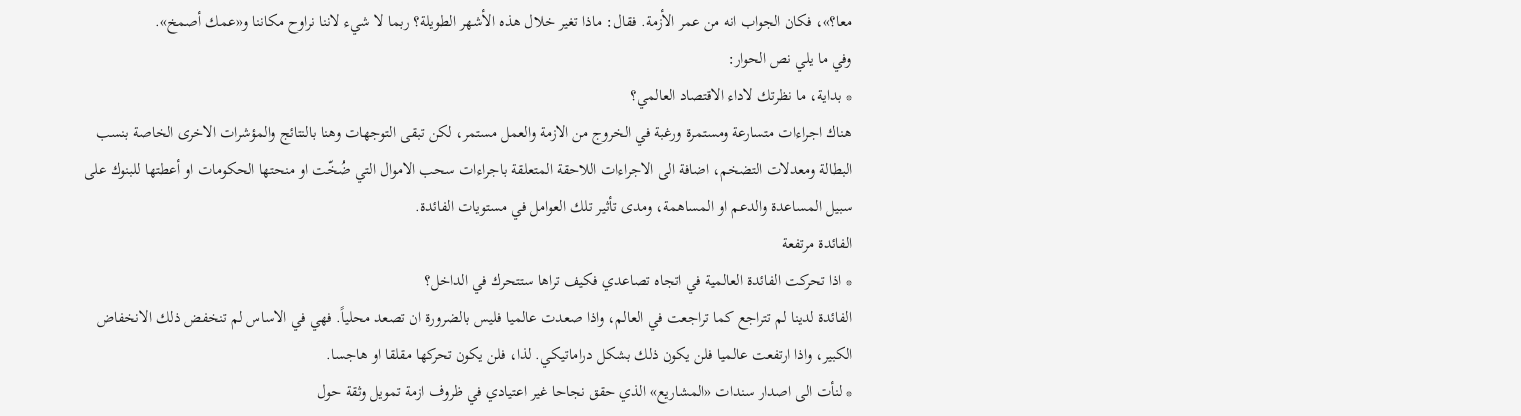معا؟»، فكان الجواب انه من عمر الأزمة. فقال: ماذا تغير خلال هذه الأشهر الطويلة؟ ربما لا شيء لاننا نراوح مكاننا و«عمك أصمخ».
وفي ما يلي نص الحوار:
* بداية، ما نظرتك لاداء الاقتصاد العالمي؟
هناك اجراءات متسارعة ومستمرة ورغبة في الخروج من الازمة والعمل مستمر، لكن تبقى التوجهات وهنا بالنتائج والمؤشرات الاخرى الخاصة بنسب البطالة ومعدلات التضخم، اضافة الى الاجراءات اللاحقة المتعلقة باجراءات سحب الاموال التي ضُخّت او منحتها الحكومات او أعطتها للبنوك على سبيل المساعدة والدعم او المساهمة، ومدى تأثير تلك العوامل في مستويات الفائدة.
الفائدة مرتفعة
* اذا تحركت الفائدة العالمية في اتجاه تصاعدي فكيف تراها ستتحرك في الداخل؟
الفائدة لدينا لم تتراجع كما تراجعت في العالم، واذا صعدت عالميا فليس بالضرورة ان تصعد محلياً. فهي في الاساس لم تنخفض ذلك الانخفاض الكبير، واذا ارتفعت عالميا فلن يكون ذلك بشكل دراماتيكي. لذا، فلن يكون تحركها مقلقا او هاجسا.
* لنأت الى اصدار سندات «المشاريع» الذي حقق نجاحا غير اعتيادي في ظروف ازمة تمويل وثقة حول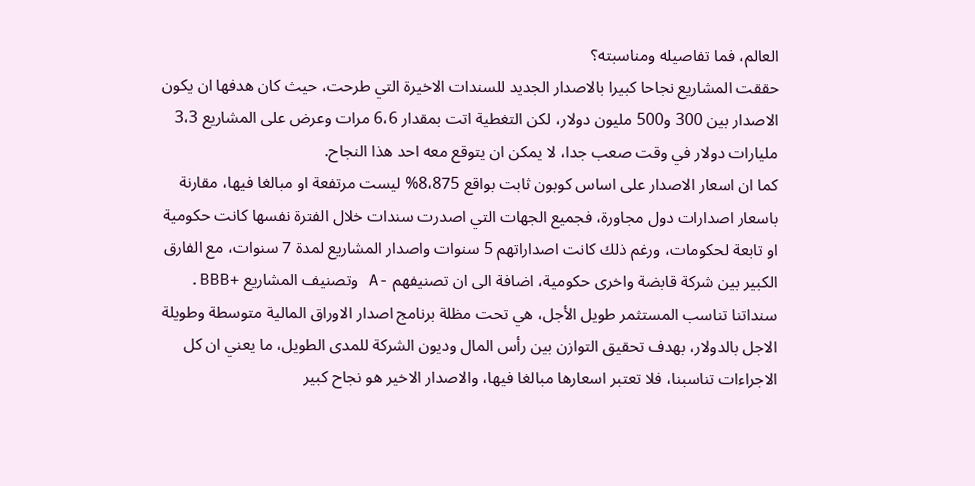العالم، فما تفاصيله ومناسبته؟
حققت المشاريع نجاحا كبيرا بالاصدار الجديد للسندات الاخيرة التي طرحت، حيث كان هدفها ان يكون الاصدار بين 300 و500 مليون دولار، لكن التغطية اتت بمقدار 6،6 مرات وعرض على المشاريع 3،3 مليارات دولار في وقت صعب جدا، لا يمكن ان يتوقع معه احد هذا النجاح.
كما ان اسعار الاصدار على اساس كوبون ثابت بواقع 8،875% ليست مرتفعة او مبالغا فيها، مقارنة باسعار اصدارات دول مجاورة، فجميع الجهات التي اصدرت سندات خلال الفترة نفسها كانت حكومية او تابعة لحكومات، ورغم ذلك كانت اصداراتهم 5 سنوات واصدار المشاريع لمدة 7 سنوات، مع الفارق الكبير بين شركة قابضة واخرى حكومية، اضافة الى ان تصنيفهم -A وتصنيف المشاريع +BBB.
سنداتنا تناسب المستثمر طويل الأجل، هي تحت مظلة برنامج اصدار الاوراق المالية متوسطة وطويلة الاجل بالدولار، بهدف تحقيق التوازن بين رأس المال وديون الشركة للمدى الطويل، ما يعني ان كل الاجراءات تناسبنا، فلا تعتبر اسعارها مبالغا فيها، والاصدار الاخير هو نجاح كبير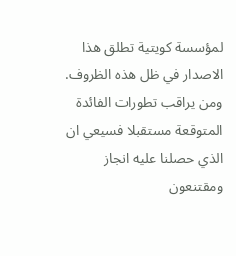لمؤسسة كويتية تطلق هذا الاصدار في ظل هذه الظروف. ومن يراقب تطورات الفائدة المتوقعة مستقبلا فسيعي ان الذي حصلنا عليه انجاز ومقتنعون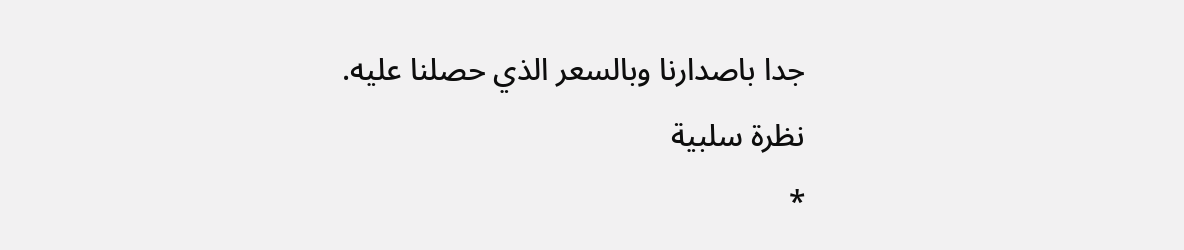جدا باصدارنا وبالسعر الذي حصلنا عليه.
نظرة سلبية
*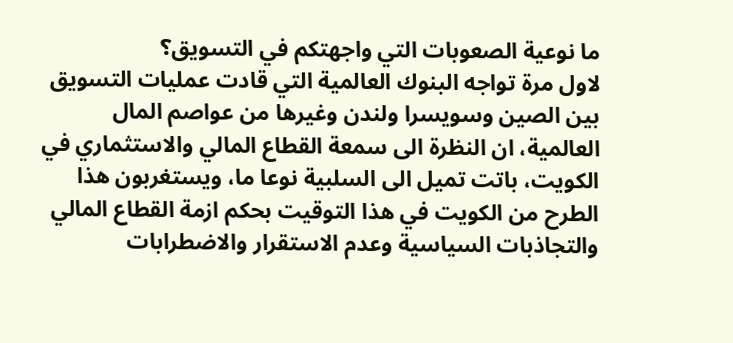ما نوعية الصعوبات التي واجهتكم في التسويق؟
لاول مرة تواجه البنوك العالمية التي قادت عمليات التسويق بين الصين وسويسرا ولندن وغيرها من عواصم المال العالمية، ان النظرة الى سمعة القطاع المالي والاستثماري في الكويت، باتت تميل الى السلبية نوعا ما، ويستغربون هذا الطرح من الكويت في هذا التوقيت بحكم ازمة القطاع المالي والتجاذبات السياسية وعدم الاستقرار والاضطرابات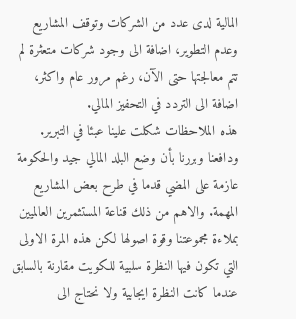المالية لدى عدد من الشركات وتوقف المشاريع وعدم التطوير، اضافة الى وجود شركات متعثرة لم تتم معالجتها حتى الآن، رغم مرور عام واكثر، اضافة الى التردد في التحفيز المالي.
هذه الملاحظات شكلت علينا عبئا في التبرير. ودافعنا وبررنا بأن وضع البلد المالي جيد والحكومة عازمة على المضي قدما في طرح بعض المشاريع المهمة. والاهم من ذلك قناعة المستثمرين العالميين بملاءة مجموعتنا وقوة اصولها لكن هذه المرة الاولى التي تكون فيها النظرة سلبية للكويت مقارنة بالسابق عندما كانت النظرة ايجابية ولا نحتاج الى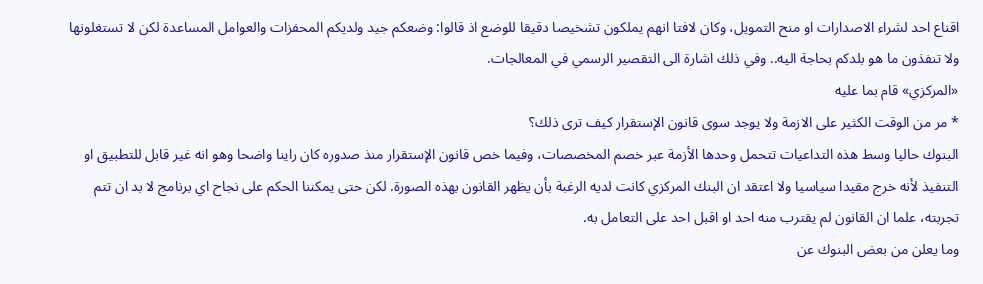اقناع احد لشراء الاصدارات او منح التمويل، وكان لافتا انهم يملكون تشخيصا دقيقا للوضع اذ قالوا: وضعكم جيد ولديكم المحفزات والعوامل المساعدة لكن لا تستغلونها ولا تنفذون ما هو بلدكم بحاجة اليه.. وفي ذلك اشارة الى التقصير الرسمي في المعالجات.
«المركزي» قام بما عليه
* مر من الوقت الكثير على الازمة ولا يوجد سوى قانون الإستقرار كيف ترى ذلك؟
البنوك حاليا وسط هذه التداعيات تتحمل وحدها الأزمة عبر خصم المخصصات، وفيما خص قانون الإستقرار منذ صدوره كان راينا واضحا وهو انه غير قابل للتطبيق او التنفيذ لأنه خرج مقيدا سياسيا ولا اعتقد ان البنك المركزي كانت لديه الرغبة بأن يظهر القانون بهذه الصورة. لكن حتى يمكننا الحكم على نجاح اي برنامج لا بد ان تتم تجربته، علما ان القانون لم يقترب منه احد او اقبل احد على التعامل به.
وما يعلن من بعض البنوك عن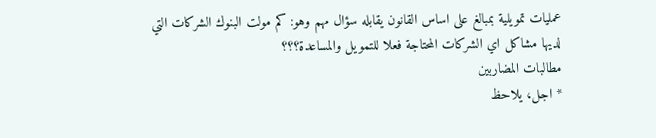عمليات تمويلية بمبالغ على اساس القانون يقابله سؤال مهم وهو: كم مولت البنوك الشركات التي لديها مشاكل اي الشركات المحتاجة فعلا للتمويل والمساعدة؟؟؟
مطالبات المضاربين
* اجل، يلاحظ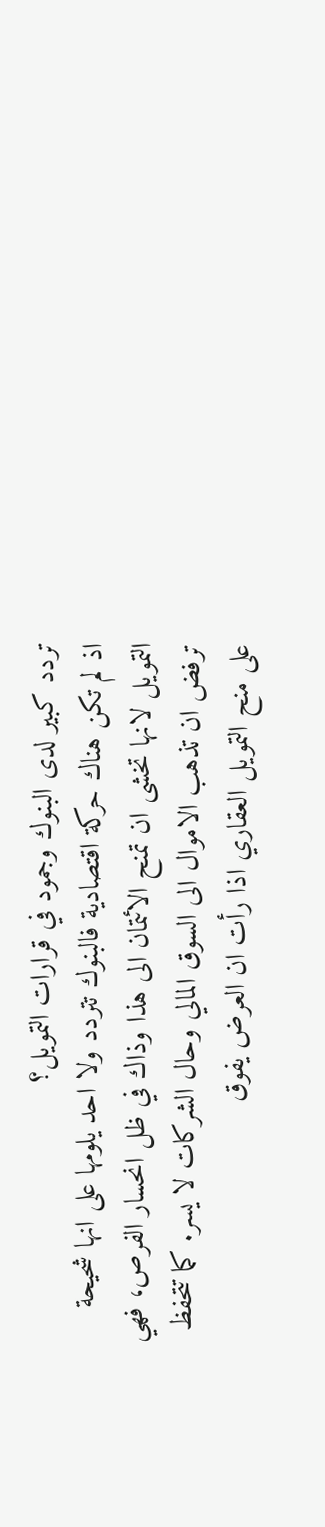تردد كبير لدى البنوك وجمود في قرارات التمويل؟
اذ لم تكن هناك حركة اقتصادية فالبنوك تتردد ولا احد يلومها على انها شحيحة التمويل لانها تخشى ان تمنح الائتمان الى هذا وذاك في ظل انحسار الفرص، فهي ترفض ان تذهب الاموال الى السوق المالي وحال الشركات لا يسر. كما تتحفظ على منح التمويل العقاري اذا رأت ان العرض يفوق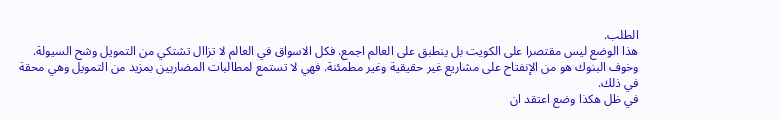الطلب.
هذا الوضع ليس مقتصرا على الكويت بل ينطبق على العالم اجمع. فكل الاسواق في العالم لا تزاال تشتكي من التمويل وشح السيولة. وخوف البنوك هو من الإنفتاح على مشاريع غير حقيقية وغير مطمئنة. فهي لا تستمع لمطالبات المضاربين بمزيد من التمويل وهي محقة في ذلك.
في ظل هكذا وضع اعتقد ان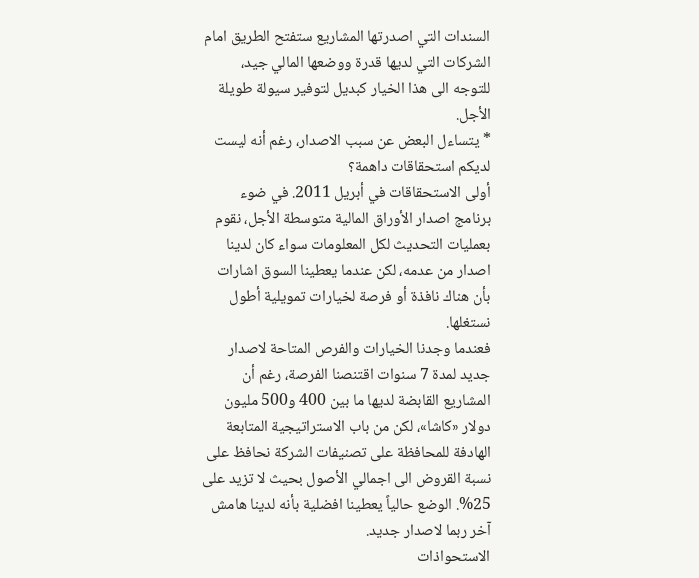السندات التي اصدرتها المشاريع ستفتح الطريق امام الشركات التي لديها قدرة ووضعها المالي جيد، للتوجه الى هذا الخيار كبديل لتوفير سيولة طويلة الأجل.
* يتساءل البعض عن سبب الاصدار، رغم أنه ليست لديكم استحقاقات داهمة؟
أولى الاستحقاقات في أبريل 2011. في ضوء برنامج اصدار الأوراق المالية متوسطة الأجل، نقوم بعمليات التحديث لكل المعلومات سواء كان لدينا اصدار من عدمه، لكن عندما يعطينا السوق اشارات بأن هناك نافذة أو فرصة لخيارات تمويلية أطول نستغلها.
فعندما وجدنا الخيارات والفرص المتاحة لاصدار جديد لمدة 7 سنوات اقتنصنا الفرصة، رغم أن المشاريع القابضة لديها ما بين 400 و500 مليون دولار «كاشا»، لكن من باب الاستراتيجية المتابعة الهادفة للمحافظة على تصنيفات الشركة نحافظ على نسبة القروض الى اجمالي الأصول بحيث لا تزيد على 25%. الوضع حالياً يعطينا افضلية بأنه لدينا هامش آخر ربما لاصدار جديد.
الاستحواذات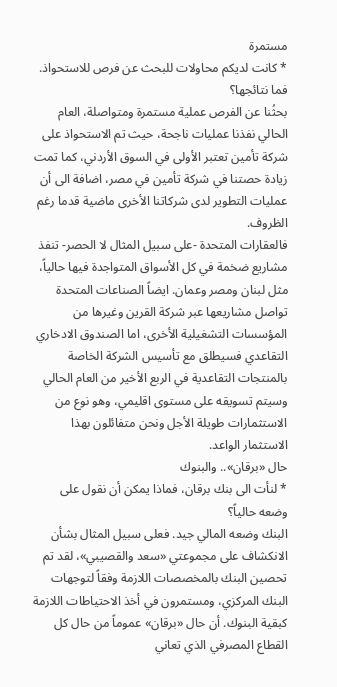مستمرة
* كانت لديكم محاولات للبحث عن فرص للاستحواذ. فما نتائجها؟
بحثُنا عن الفرص عملية مستمرة ومتواصلة، العام الحالي نفذنا عمليات ناجحة، حيث تم الاستحواذ على شركة تأمين تعتبر الأولى في السوق الأردني، كما تمت زيادة حصتنا في شركة تأمين في مصر، اضافة الى أن عمليات التطوير لدى شركاتنا الأخرى ماضية قدما رغم الظروف.
فالعقارات المتحدة -على سبيل المثال لا الحصر- تنفذ مشاريع ضخمة في كل الأسواق المتواجدة فيها حالياً، مثل لبنان ومصر وعمان. ايضاً الصناعات المتحدة تواصل مشاريعها عبر شركة القرين وغيرها من المؤسسات التشغيلية الأخرى، اما الصندوق الادخاري التقاعدي فسيطلق مع تأسيس الشركة الخاصة بالمنتجات التقاعدية في الربع الأخير من العام الحالي وسيتم تسويقه على مستوى اقليمي، وهو نوع من الاستثمارات طويلة الأجل ونحن متفائلون بهذا الاستثمار الواعد.
حال «برقان».. والبنوك
* لنأت الى بنك برقان، فماذا يمكن أن نقول على وضعه حالياً؟
البنك وضعه المالي جيد. فعلى سبيل المثال بشأن الانكشاف على مجموعتي «سعد والقصيبي»، لقد تم تحصين البنك بالمخصصات اللازمة وفقاً لتوجهات البنك المركزي، ومستمرون في أخذ الاحتياطات اللازمة كبقية البنوك. أن حال «برقان» عموماً من حال كل القطاع المصرفي الذي تعاني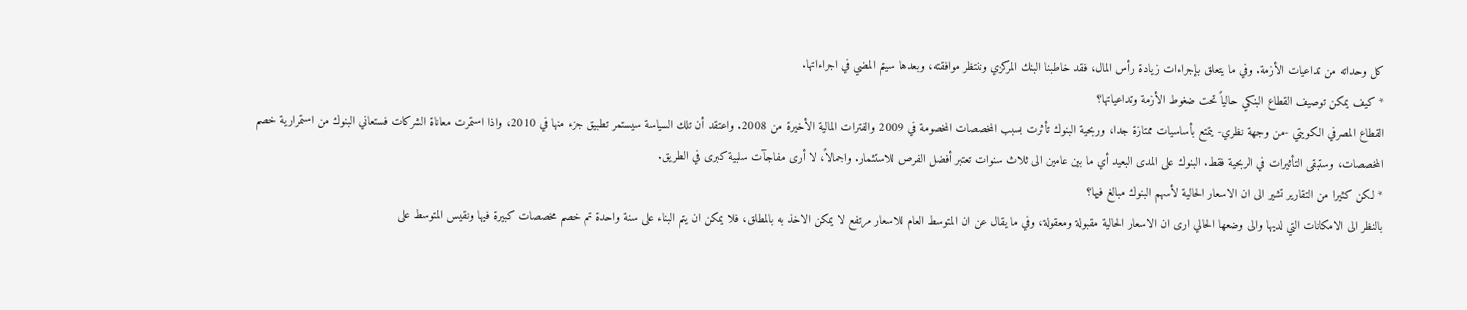كل وحداته من تداعيات الأزمة. وفي ما يتعلق بإجراءات زيادة رأس المال، فقد خاطبنا البنك المركزي وننتظر موافقته، وبعدها سيتم المضي في اجراءاتها.
* كيف يمكن توصيف القطاع البنكي حالياً تحت ضغوط الأزمة وتداعياتها؟
القطاع المصرفي الكويتي -من وجهة نظري- يتمتع بأساسيات ممتازة جدا، وربحية البنوك تأثرت بسبب المخصصات المخصومة في 2009 والفترات المالية الأخيرة من 2008. واعتقد أن تلك السياسة سيستمر تطبيق جزء منها في 2010، واذا استمرت معاناة الشركات فستعاني البنوك من استمرارية خصم المخصصات، وستبقى التأثيرات في الربحية فقط. البنوك على المدى البعيد أي ما بين عامين الى ثلاث سنوات تعتبر أفضل الفرص للاستثمار. واجمالاً، لا أرى مفاجآت سلبية كبرى في الطريق.
* لكن كثيرا من التقارير تشير الى ان الاسعار الحالية لأسهم البنوك مبالغ فيها؟
بالنظر الى الامكانات التي لديها والى وضعها الحالي ارى ان الاسعار الحالية مقبولة ومعقولة، وفي ما يقال عن ان المتوسط العام للاسعار مرتفع لا يمكن الاخذ به بالمطلق، فلا يمكن ان يتم البناء على سنة واحدة تم خصم مخصصات كبيرة فيها ونقيس المتوسط على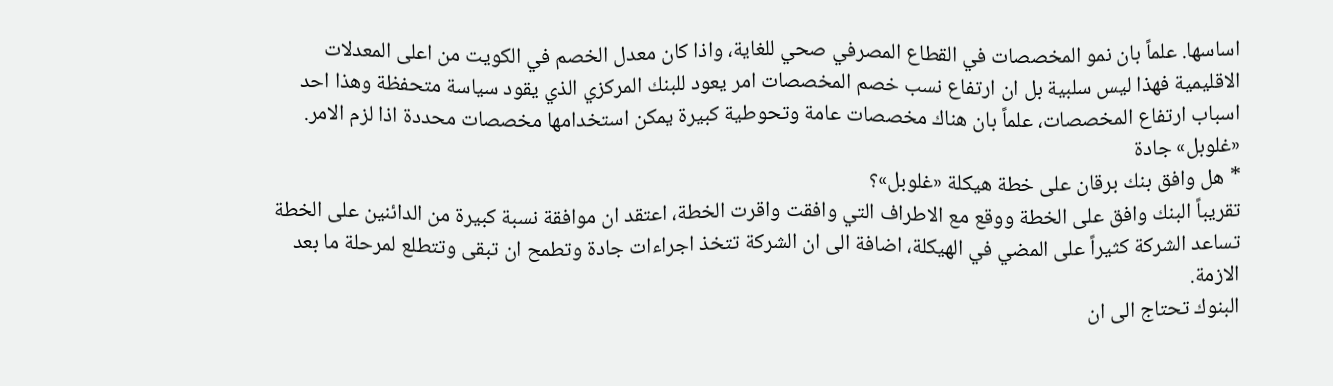اساسها. علماً بان نمو المخصصات في القطاع المصرفي صحي للغاية، واذا كان معدل الخصم في الكويت من اعلى المعدلات الاقليمية فهذا ليس سلبية بل ان ارتفاع نسب خصم المخصصات امر يعود للبنك المركزي الذي يقود سياسة متحفظة وهذا احد اسباب ارتفاع المخصصات، علماً بان هناك مخصصات عامة وتحوطية كبيرة يمكن استخدامها مخصصات محددة اذا لزم الامر.
«غلوبل» جادة
* هل وافق بنك برقان على خطة هيكلة «غلوبل»؟
تقريباً البنك وافق على الخطة ووقع مع الاطراف التي وافقت واقرت الخطة، اعتقد ان موافقة نسبة كبيرة من الدائنين على الخطة تساعد الشركة كثيراً على المضي في الهيكلة، اضافة الى ان الشركة تتخذ اجراءات جادة وتطمح ان تبقى وتتطلع لمرحلة ما بعد الازمة.
البنوك تحتاج الى ان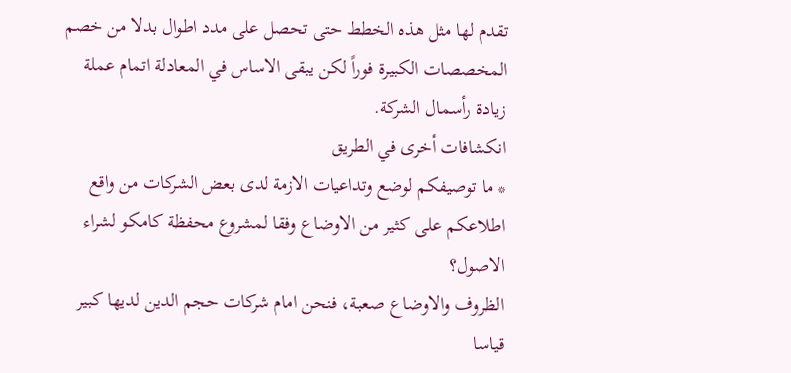تقدم لها مثل هذه الخطط حتى تحصل على مدد اطوال بدلا من خصم المخصصات الكبيرة فوراً لكن يبقى الاساس في المعادلة اتمام عملة زيادة رأسمال الشركة.
انكشافات أخرى في الطريق
* ما توصيفكم لوضع وتداعيات الازمة لدى بعض الشركات من واقع اطلاعكم على كثير من الاوضاع وفقا لمشروع محفظة كامكو لشراء الاصول؟
الظروف والاوضاع صعبة، فنحن امام شركات حجم الدين لديها كبير قياسا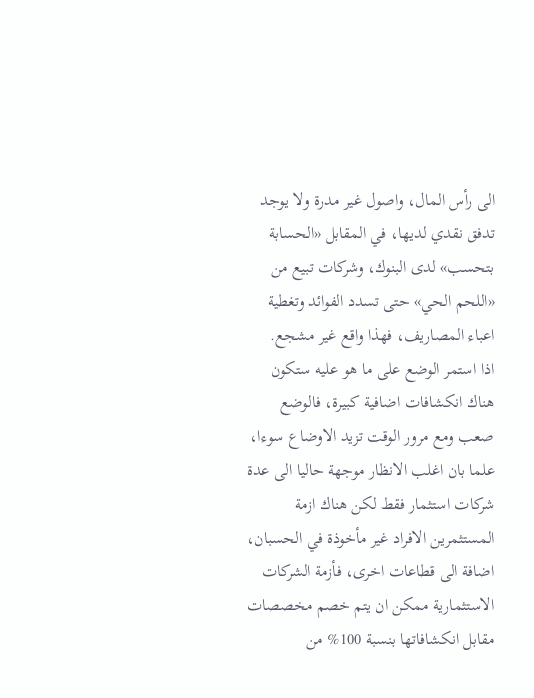الى رأس المال، واصول غير مدرة ولا يوجد تدفق نقدي لديها، في المقابل «الحسابة بتحسب» لدى البنوك، وشركات تبيع من «اللحم الحي» حتى تسدد الفوائد وتغطية اعباء المصاريف، فهذا واقع غير مشجع.
اذا استمر الوضع على ما هو عليه ستكون هناك انكشافات اضافية كبيرة، فالوضع صعب ومع مرور الوقت تزيد الاوضاع سوءا، علما بان اغلب الانظار موجهة حاليا الى عدة شركات استثمار فقط لكن هناك ازمة المستثمرين الافراد غير مأخوذة في الحسبان، اضافة الى قطاعات اخرى، فأزمة الشركات الاستثمارية ممكن ان يتم خصم مخصصات مقابل انكشافاتها بنسبة 100% من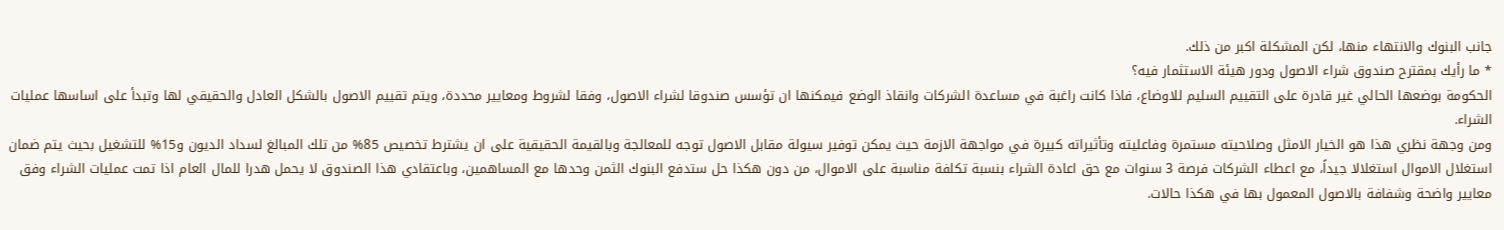جانب البنوك والانتهاء منها، لكن المشكلة اكبر من ذلك.
* ما رأيك بمقترح صندوق شراء الاصول ودور هيئة الاستثمار فيه؟
الحكومة بوضعها الحالي غير قادرة على التقييم السليم للاوضاع، فاذا كانت راغبة في مساعدة الشركات وانقاذ الوضع فيمكنها ان تؤسس صندوقا لشراء الاصول، وفقا لشروط ومعايير محددة، ويتم تقييم الاصول بالشكل العادل والحقيقي لها وتبدأ على اساسها عمليات الشراء.
ومن وجهة نظري هذا هو الخيار الامثل وصلاحيته مستمرة وفاعليته وتأثيراته كبيرة في مواجهة الازمة حيث يمكن توفير سيولة مقابل الاصول توجه للمعالجة وبالقيمة الحقيقية على ان يشترط تخصيص 85% من تلك المبالغ لسداد الديون و15% للتشغيل بحيث يتم ضمان استغلال الاموال استغلالا جيداً، مع اعطاء الشركات فرصة 3 سنوات مع حق اعادة الشراء بنسبة تكلفة مناسبة على الاموال، من دون هكذا حل ستدفع البنوك الثمن وحدها مع المساهمين، وباعتقادي هذا الصندوق لا يحمل هدرا للمال العام اذا تمت عمليات الشراء وفق معايير واضحة وشفافة بالاصول المعمول بها في هكذا حالات.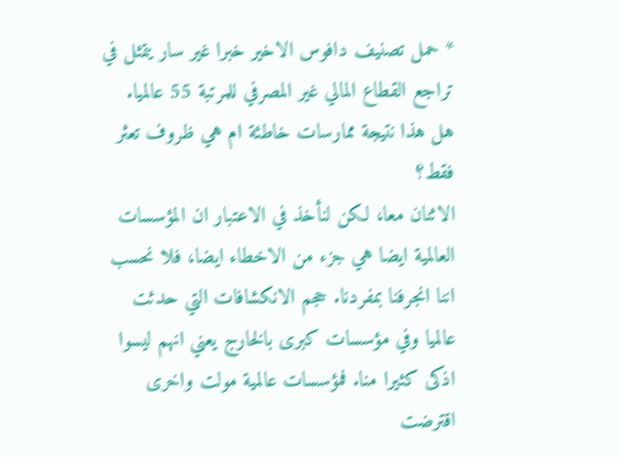* حمل تصنيف دافوس الاخير خبرا غير سار يتمثل في تراجع القطاع المالي غير المصرفي للمرتبة 55 عالميا. هل هذا نتيجة ممارسات خاطئة ام هي ظروف تعثر فقط؟
الاثنان معا، لكن لنأخذ في الاعتبار ان المؤسسات العالمية ايضا هي جزء من الاخطاء ايضا، فلا نحسب اننا انجرفنا بمفردنا. حجم الانكشافات التي حدثت عالميا وفي مؤسسات كبرى بالخارج يعني انهم ليسوا اذكى كثيرا منا. فمؤسسات عالمية مولت واخرى اقترضت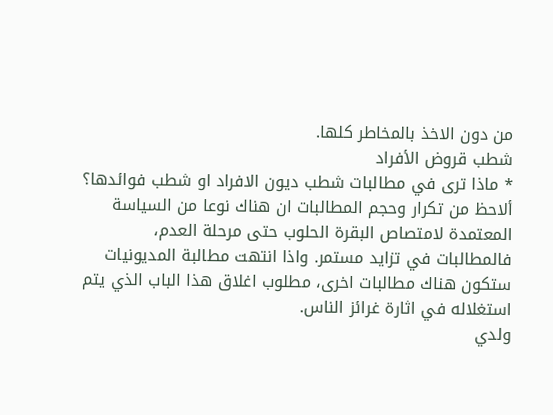من دون الاخذ بالمخاطر كلها.
شطب قروض الأفراد
* ماذا ترى في مطالبات شطب ديون الافراد او شطب فوائدها؟
ألاحظ من تكرار وحجم المطالبات ان هناك نوعا من السياسة المعتمدة لامتصاص البقرة الحلوب حتى مرحلة العدم، فالمطالبات في تزايد مستمر. واذا انتهت مطالبة المديونيات ستكون هناك مطالبات اخرى، مطلوب اغلاق هذا الباب الذي يتم استغلاله في اثارة غرائز الناس.
ولدي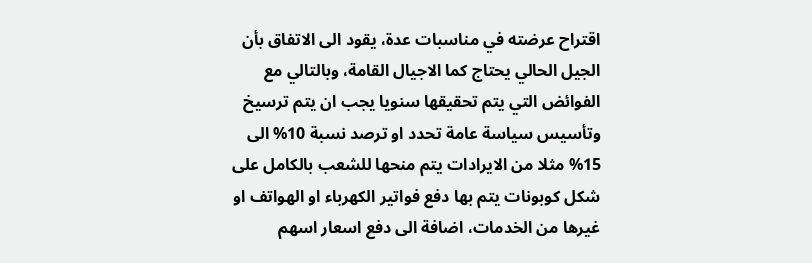اقتراح عرضته في مناسبات عدة، يقود الى الاتفاق بأن الجيل الحالي يحتاج كما الاجيال القامة، وبالتالي مع الفوائض التي يتم تحقيقها سنويا يجب ان يتم ترسيخ وتأسيس سياسة عامة تحدد او ترصد نسبة 10% الى 15% مثلا من الايرادات يتم منحها للشعب بالكامل على شكل كوبونات يتم بها دفع فواتير الكهرباء او الهواتف او غيرها من الخدمات، اضافة الى دفع اسعار اسهم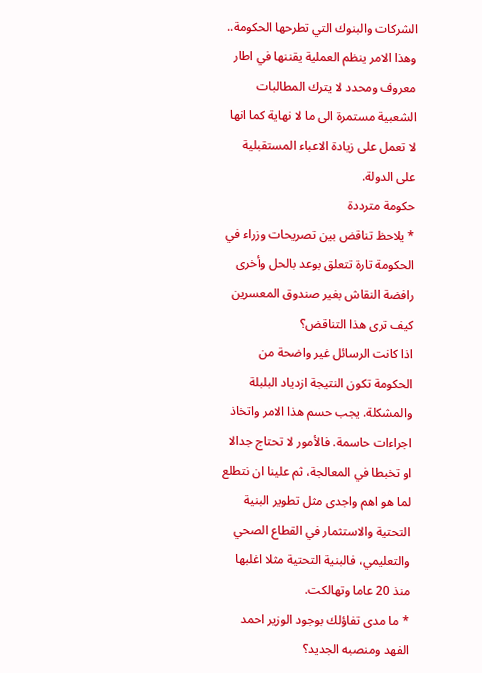الشركات والبنوك التي تطرحها الحكومة.. وهذا الامر ينظم العملية يقننها في اطار معروف ومحدد لا يترك المطالبات الشعبية مستمرة الى ما لا نهاية كما انها لا تعمل على زيادة الاعباء المستقبلية على الدولة.
حكومة مترددة
* يلاحظ تناقض بين تصريحات وزراء في الحكومة تارة تتعلق بوعد بالحل وأخرى رافضة النقاش بغير صندوق المعسرين كيف ترى هذا التناقض؟
اذا كانت الرسائل غير واضحة من الحكومة تكون النتيجة ازدياد البلبلة والمشكلة. يجب حسم هذا الامر واتخاذ اجراءات حاسمة. فالأمور لا تحتاج جدالا او تخبطا في المعالجة، ثم علينا ان نتطلع لما هو اهم واجدى مثل تطوير البنية التحتية والاستثمار في القطاع الصحي والتعليمي، فالبنية التحتية مثلا اغلبها منذ 20 عاما وتهالكت.
* ما مدى تفاؤلك بوجود الوزير احمد الفهد ومنصبه الجديد؟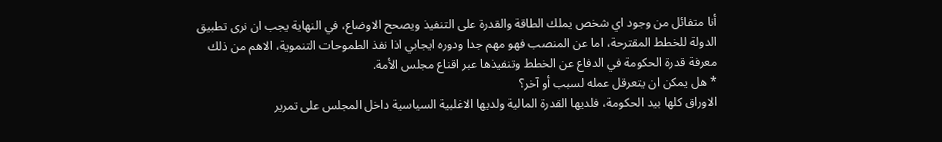أنا متفائل من وجود اي شخص يملك الطاقة والقدرة على التنفيذ ويصحح الاوضاع، في النهاية يجب ان نرى تطبيق الدولة للخطط المقترحة، اما عن المنصب فهو مهم جدا ودوره ايجابي اذا نفذ الطموحات التنموية، الاهم من ذلك معرفة قدرة الحكومة في الدفاع عن الخطط وتنفيذها عبر اقناع مجلس الأمة.
* هل يمكن ان يتعرقل عمله لسبب أو آخر؟
الاوراق كلها بيد الحكومة، فلديها القدرة المالية ولديها الاغلبية السياسية داخل المجلس على تمرير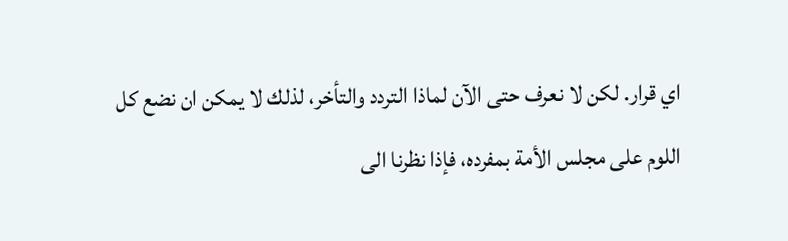اي قرار. لكن لا نعرف حتى الآن لماذا التردد والتأخر، لذلك لا يمكن ان نضع كل اللوم على مجلس الأمة بمفرده، فإذا نظرنا الى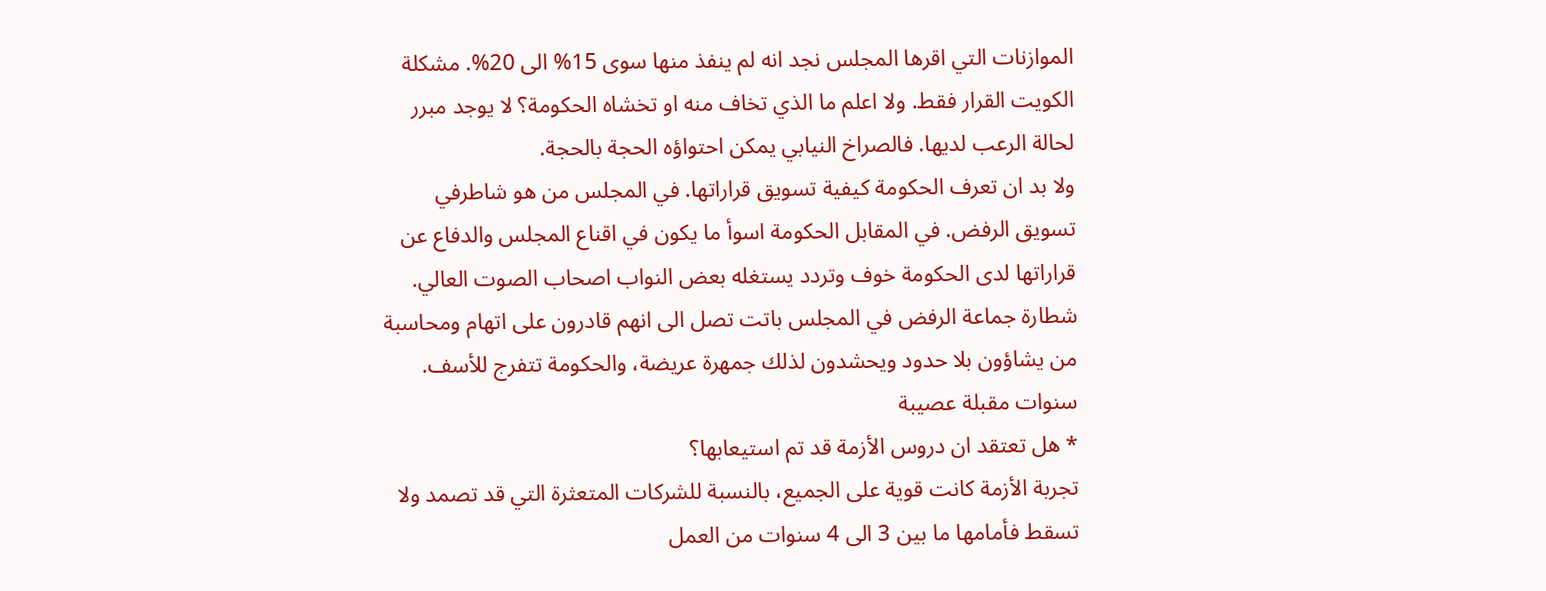الموازنات التي اقرها المجلس نجد انه لم ينفذ منها سوى 15% الى 20%. مشكلة الكويت القرار فقط. ولا اعلم ما الذي تخاف منه او تخشاه الحكومة؟ لا يوجد مبرر لحالة الرعب لديها. فالصراخ النيابي يمكن احتواؤه الحجة بالحجة.
ولا بد ان تعرف الحكومة كيفية تسويق قراراتها. في المجلس من هو شاطرفي تسويق الرفض. في المقابل الحكومة اسوأ ما يكون في اقناع المجلس والدفاع عن قراراتها لدى الحكومة خوف وتردد يستغله بعض النواب اصحاب الصوت العالي.
شطارة جماعة الرفض في المجلس باتت تصل الى انهم قادرون على اتهام ومحاسبة من يشاؤون بلا حدود ويحشدون لذلك جمهرة عريضة، والحكومة تتفرج للأسف.
سنوات مقبلة عصيبة
* هل تعتقد ان دروس الأزمة قد تم استيعابها؟
تجربة الأزمة كانت قوية على الجميع، بالنسبة للشركات المتعثرة التي قد تصمد ولا تسقط فأمامها ما بين 3 الى 4 سنوات من العمل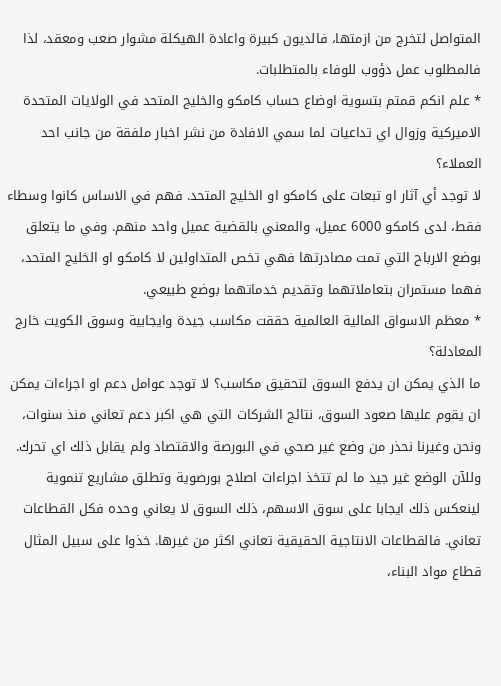المتواصل لتخرج من ازمتها، فالديون كبيرة واعادة الهيكلة مشوار صعب ومعقد، لذا فالمطلوب عمل دؤوب للوفاء بالمتطلبات.
* علم انكم قمتم بتسوية اوضاع حساب كامكو والخليج المتحد في الولايات المتحدة الاميركية وزوال اي تداعيات لما سمي الافادة من نشر اخبار ملفقة من جانب احد العملاء؟
لا توجد أي آثار او تبعات على كامكو او الخليج المتحد. فهم في الاساس كانوا وسطاء فقط، لدى كامكو 6000 عميل، والمعني بالقضية عميل واحد منهم. وفي ما يتعلق بوضع الارباح التي تمت مصادرتها فهي تخص المتداولين لا كامكو او الخليج المتحد، فهما مستمران بتعاملاتهما وتقديم خدماتهما بوضع طبيعي.
* معظم الاسواق المالية العالمية حققت مكاسب جيدة وايجابية وسوق الكويت خارج المعادلة؟
ما الذي يمكن ان يدفع السوق لتحقيق مكاسب؟ لا توجد عوامل دعم او اجراءات يمكن ان يقوم عليها صعود السوق، نتائج الشركات التي هي اكبر دعم تعاني منذ سنوات، ونحن وغيرنا نحذر من وضع غير صحي في البورصة والاقتصاد ولم يقابل ذلك اي تحرك. وللآن الوضع غير جيد ما لم تتخذ اجراءات اصلاح بورصوية وتطلق مشاريع تنموية لينعكس ذلك ايجابا على سوق الاسهم، ذلك السوق لا يعاني وحده فكل القطاعات تعاني. فالقطاعات الانتاجية الحقيقية تعاني اكثر من غيرها. خذوا على سبيل المثال قطاع مواد البناء،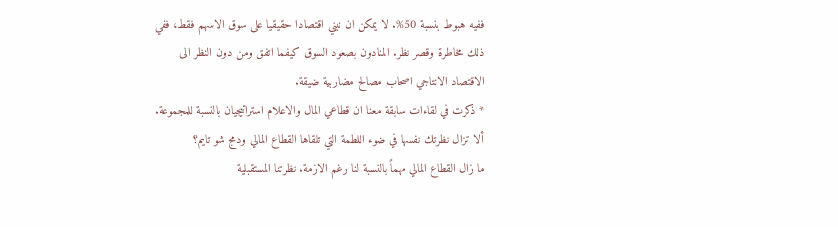ففيه هبوط بنسبة 50%. لا يمكن ان نبني اقتصادا حقيقيا على سوق الاسهم فقط، ففي ذلك مخاطرة وقصر نظر. المنادون بصعود السوق كيفما اتفق ومن دون النظر الى الاقتصاد الانتاجي اصحاب مصالح مضاربية ضيقة.
* ذكرت في لقاءات سابقة معنا ان قطاعي المال والاعلام استراتيجيان بالنسبة للمجموعة. ألا تزال نظرتك نفسها في ضوء اللطمة التي تلقاها القطاع المالي ودمج شو تايم؟
ما زال القطاع المالي مهماً بالنسبة لنا رغم الازمة. نظرتنا المستقبلية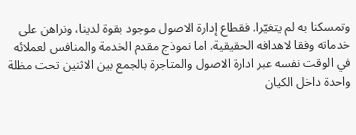وتمسكنا به لم يتغيّرا. فقطاع إدارة الاصول موجود بقوة لدينا، ونراهن على خدماته وفقا لاهدافه الحقيقية. اما نموذج مقدم الخدمة والمنافس لعملائه في الوقت نفسه عبر ادارة الاصول والمتاجرة بالجمع بين الاثنين تحت مظلة واحدة داخل الكيان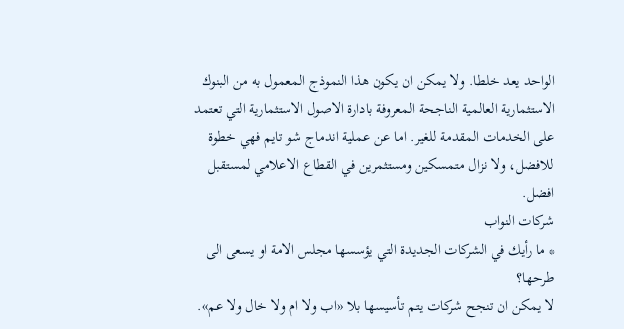الواحد يعد خلطا. ولا يمكن ان يكون هذا النموذج المعمول به من البنوك الاستثمارية العالمية الناجحة المعروفة بادارة الاصول الاستثمارية التي تعتمد على الخدمات المقدمة للغير. اما عن عملية اندماج شو تايم فهي خطوة للافضل، ولا نزال متمسكين ومستثمرين في القطاع الاعلامي لمستقبل افضل.
شركات النواب
* ما رأيك في الشركات الجديدة التي يؤسسها مجلس الامة او يسعى الى طرحها؟
لا يمكن ان تنجح شركات يتم تأسيسها بلا «اب ولا ام ولا خال ولا عم».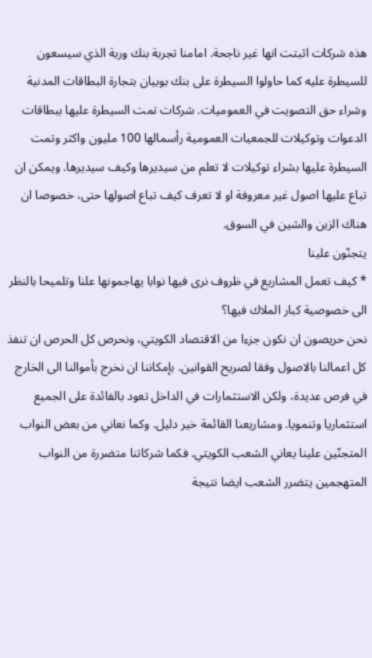هذه شركات اثبتت انها غير ناجحة. امامنا تجربة بنك وربة الذي سيسعون للسيطرة عليه كما حاولوا السيطرة على بنك بوبيان بتجارة البطاقات المدنية وشراء حق التصويت في العموميات. شركات تمت السيطرة عليها ببطاقات الدعوات وتوكيلات للجمعيات العمومية رأسمالها 100 مليون واكثر وتمت السيطرة عليها بشراء توكيلات لا تعلم من سيديرها وكيف سيديرها. ويمكن ان تباع عليها اصول غير معروفة او لا تعرف كيف تباع اصولها حتى، خصوصا ان هناك الزين والشين في السوق.
يتجنّون علينا
* كيف تعمل المشاريع في ظروف نرى فيها نوابا يهاجمونها علنا وتلميحا بالنظر الى خصوصية كبار الملاك فيها؟
نحن حريصون ان نكون جزءا من الاقتصاد الكويتي، ونحرص كل الحرص ان تنفذ كل اعمالنا بالاصول وفقا لصريح القوانين. بإمكاننا ان نخرج بأموالنا الى الخارج في فرص عديدة، ولكن الاستثمارات في الداخل تعود بالفائدة على الجميع استثماريا وتنمويا. ومشاريعنا القائمة خير دليل. وكما نعاني من بعض النواب المتجنّين علينا يعاني الشعب الكويتي. فكما شركاتنا متضررة من النواب المتهجمين يتضرر الشعب ايضا نتيجة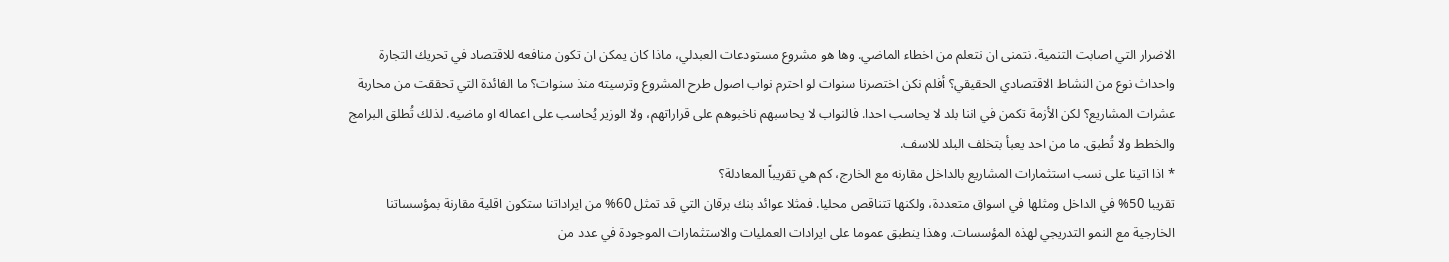الاضرار التي اصابت التنمية. نتمنى ان نتعلم من اخطاء الماضي. وها هو مشروع مستودعات العبدلي، ماذا كان يمكن ان تكون منافعه للاقتصاد في تحريك التجارة واحداث نوع من النشاط الاقتصادي الحقيقي؟ أفلم نكن اختصرنا سنوات لو احترم نواب اصول طرح المشروع وترسيته منذ سنوات؟ ما الفائدة التي تحققت من محاربة عشرات المشاريع؟ لكن الأزمة تكمن في اننا بلد لا يحاسب احدا. فالنواب لا يحاسبهم ناخبوهم على قراراتهم، ولا الوزير يُحاسب على اعماله او ماضيه. لذلك تُطلق البرامج والخطط ولا تُطبق. ما من احد يعبأ بتخلف البلد للاسف.
* اذا اتينا على نسب استثمارات المشاريع بالداخل مقارنه مع الخارج، كم هي تقريباً المعادلة؟
تقريبا 50% في الداخل ومثلها في اسواق متعددة، ولكنها تتناقص محليا. فمثلا عوائد بنك برقان التي قد تمثل 60% من ايراداتنا ستكون اقلية مقارنة بمؤسساتنا الخارجية مع النمو التدريجي لهذه المؤسسات. وهذا ينطبق عموما على ايرادات العمليات والاستثمارات الموجودة في عدد من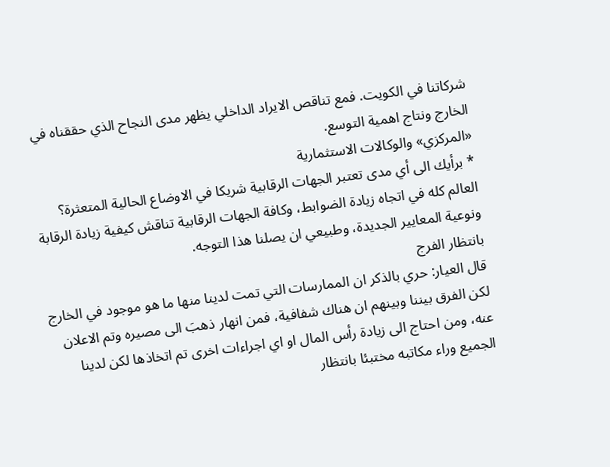شركاتنا في الكويت. فمع تناقص الايراد الداخلي يظهر مدى النجاح الذي حققناه في الخارج ونتاج اهمية التوسع.
«المركزي» والوكالات الاستثمارية
* برأيك الى أي مدى تعتبر الجهات الرقابية شريكا في الاوضاع الحالية المتعثرة؟
العالم كله في اتجاه زيادة الضوابط، وكافة الجهات الرقابية تناقش كيفية زيادة الرقابة ونوعية المعايير الجديدة، وطبيعي ان يصلنا هذا التوجه.
بانتظار الفرج
قال العيار: حري بالذكر ان الممارسات التي تمت لدينا منها ما هو موجود في الخارج لكن الفرق بيننا وبينهم ان هناك شفافية، فمن انهار ذهبَ الى مصيره وتم الاعلان عنه، ومن احتاج الى زيادة رأس المال او اي اجراءات اخرى تم اتخاذها لكن لدينا الجميع وراء مكاتبه مختبئا بانتظار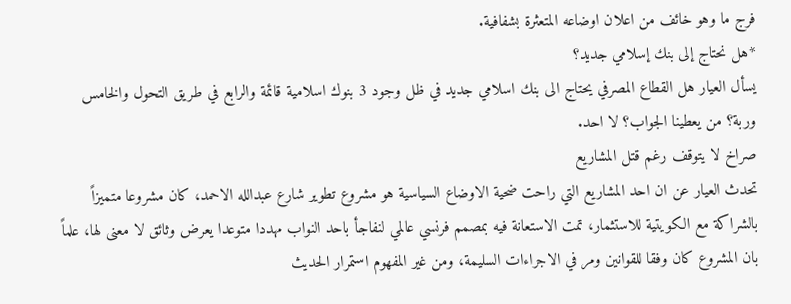فرج ما وهو خائف من اعلان اوضاعه المتعثرة بشفافية.
*هل نحتاج إلى بنك إسلامي جديد؟
يسأل العيار هل القطاع المصرفي يحتاج الى بنك اسلامي جديد في ظل وجود 3 بنوك اسلامية قائمة والرابع في طريق التحول والخامس وربة؟ من يعطينا الجواب؟ لا احد.
صراخ لا يتوقف رغم قتل المشاريع
تحدث العيار عن ان احد المشاريع التي راحت ضحية الاوضاع السياسية هو مشروع تطوير شارع عبدالله الاحمد، كان مشروعا متميزاً بالشراكة مع الكويتية للاستثمار، تمت الاستعانة فيه بمصمم فرنسي عالمي لنفاجأ باحد النواب مهددا متوعدا يعرض وثائق لا معنى لها، علماً بان المشروع كان وفقا للقوانين ومر في الاجراءات السليمة، ومن غير المفهوم استمرار الحديث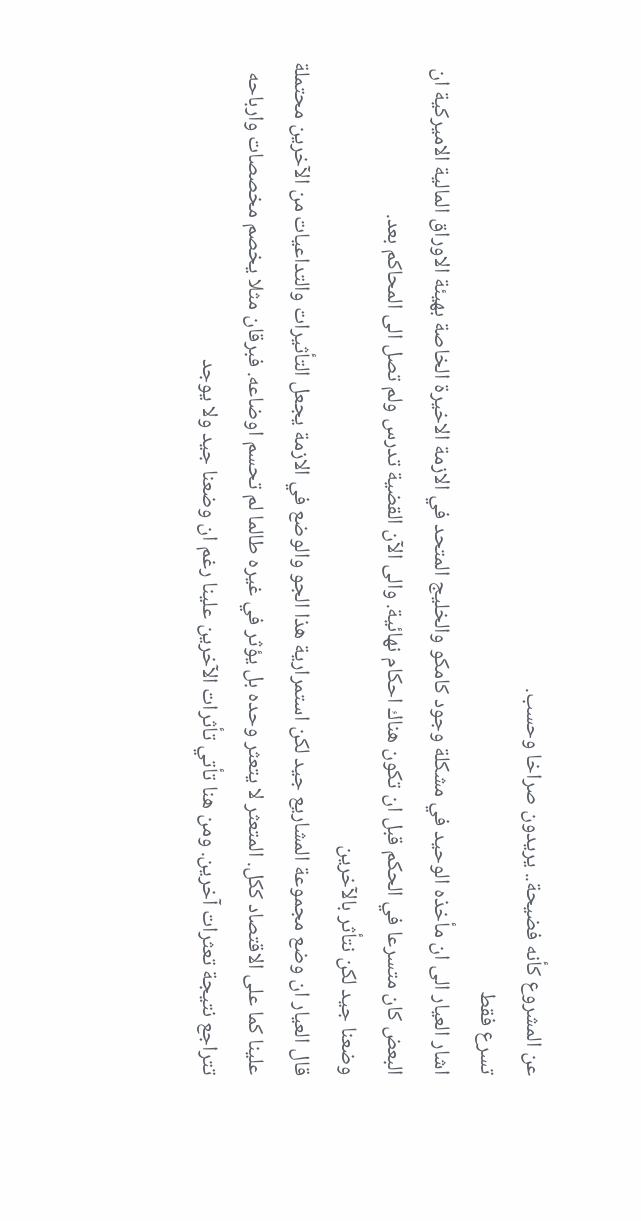عن المشروع كأنه فضيحة.. يريدون صراخا وحسب.
تسرع فقط
اشار العيار الى ان مأخذه الوحيد في مشكلة وجود كامكو والخليج المتحد في الازمة الاخيرة الخاصة بهيئة الاوراق المالية الاميركية ان البعض كان متسرعا في الحكم قبل ان تكون هناك احكام نهائية. والى الآن القضية تدرس ولم تصل الى المحاكم بعد.
وضعنا جيد لكن نتأثر بالآخرين
قال العيار ان وضع مجموعة المشاريع جيد لكن استمرارية هذا الجو والوضع في الازمة يجعل التأثيرات والتداعيات من الآخرين محتملة علينا كما على الاقتصاد ككل. المتعثر لا يتعثر وحده بل يؤثر في غيره طالما لم تحسم اوضاعه. فبرقان مثلا يخصم مخصصات وارباحه تتراجع نتيجة تعثرات آخرين. ومن هنا تأتي تأثرات الآخرين علينا رغم ان وضعنا جيد ولا يوجد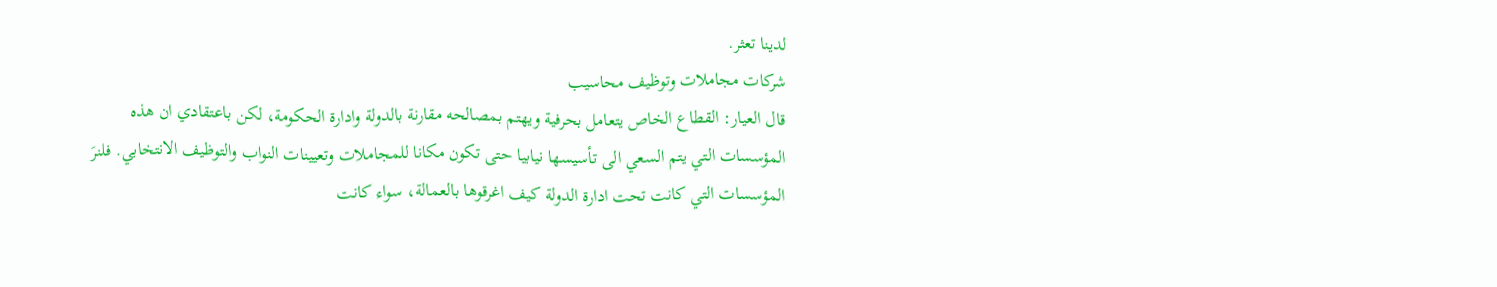لدينا تعثر.
شركات مجاملات وتوظيف محاسيب
قال العيار: القطاع الخاص يتعامل بحرفية ويهتم بمصالحه مقارنة بالدولة وادارة الحكومة، لكن باعتقادي ان هذه المؤسسات التي يتم السعي الى تأسيسها نيابيا حتى تكون مكانا للمجاملات وتعيينات النواب والتوظيف الانتخابي. فلنرَ المؤسسات التي كانت تحت ادارة الدولة كيف اغرقوها بالعمالة، سواء كانت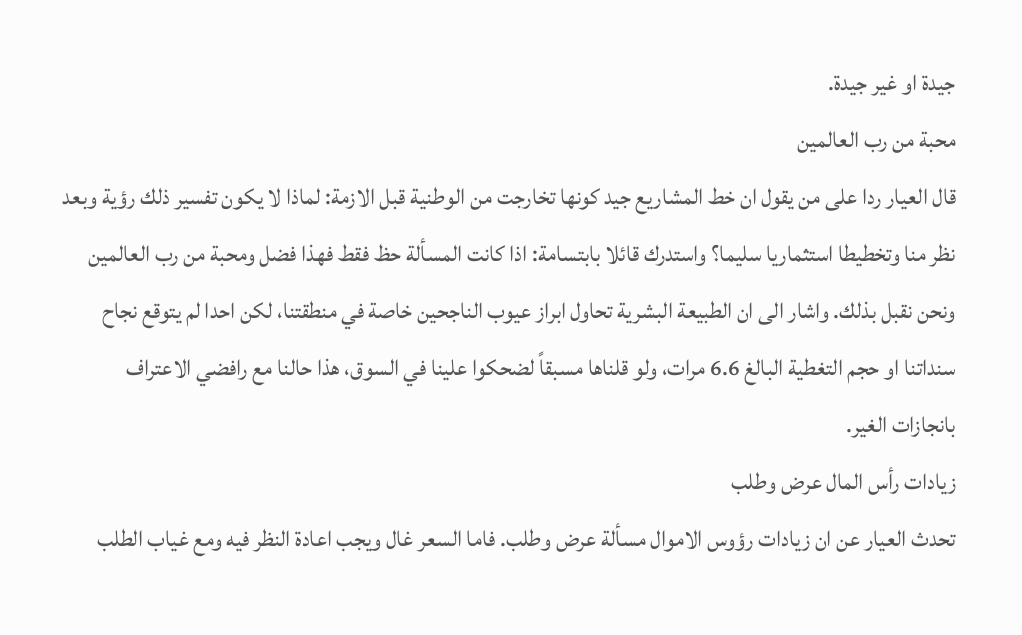جيدة او غير جيدة.
محبة من رب العالمين
قال العيار ردا على من يقول ان خط المشاريع جيد كونها تخارجت من الوطنية قبل الازمة: لماذا لا يكون تفسير ذلك رؤية وبعد نظر منا وتخطيطا استثماريا سليما؟ واستدرك قائلا بابتسامة: اذا كانت المسألة حظ فقط فهذا فضل ومحبة من رب العالمين ونحن نقبل بذلك. واشار الى ان الطبيعة البشرية تحاول ابراز عيوب الناجحين خاصة في منطقتنا، لكن احدا لم يتوقع نجاح سنداتنا او حجم التغطية البالغ 6.6 مرات، ولو قلناها مسبقاً لضحكوا علينا في السوق، هذا حالنا مع رافضي الاعتراف بانجازات الغير.
زيادات رأس المال عرض وطلب
تحدث العيار عن ان زيادات رؤوس الاموال مسألة عرض وطلب. فاما السعر غال ويجب اعادة النظر فيه ومع غياب الطلب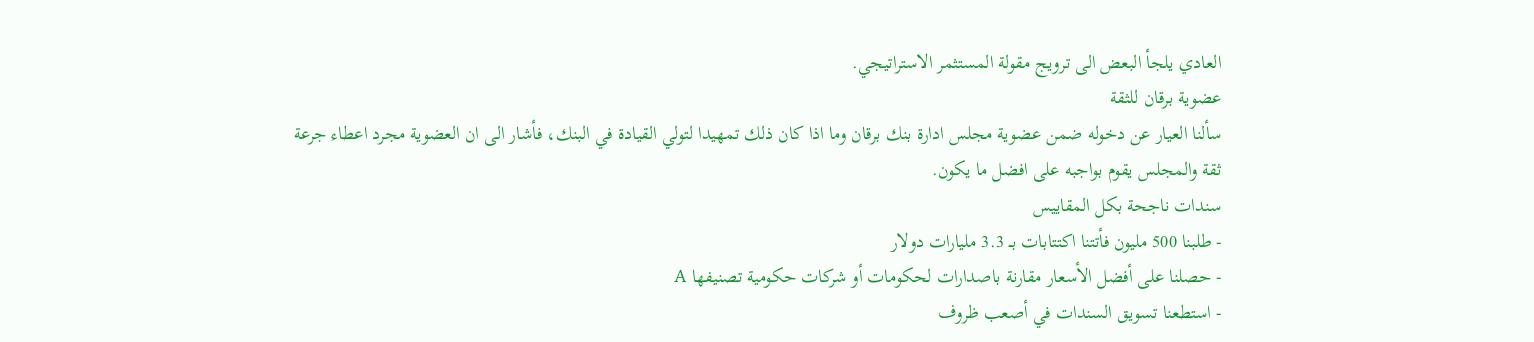العادي يلجأ البعض الى ترويج مقولة المستثمر الاستراتيجي.
عضوية برقان للثقة
سألنا العيار عن دخوله ضمن عضوية مجلس ادارة بنك برقان وما اذا كان ذلك تمهيدا لتولي القيادة في البنك، فأشار الى ان العضوية مجرد اعطاء جرعة ثقة والمجلس يقوم بواجبه على افضل ما يكون.
سندات ناجحة بكل المقاييس
- طلبنا 500 مليون فأتتنا اكتتابات بــ 3.3 مليارات دولار
- حصلنا على أفضل الأسعار مقارنة باصدارات لحكومات أو شركات حكومية تصنيفها A
- استطعنا تسويق السندات في أصعب ظروف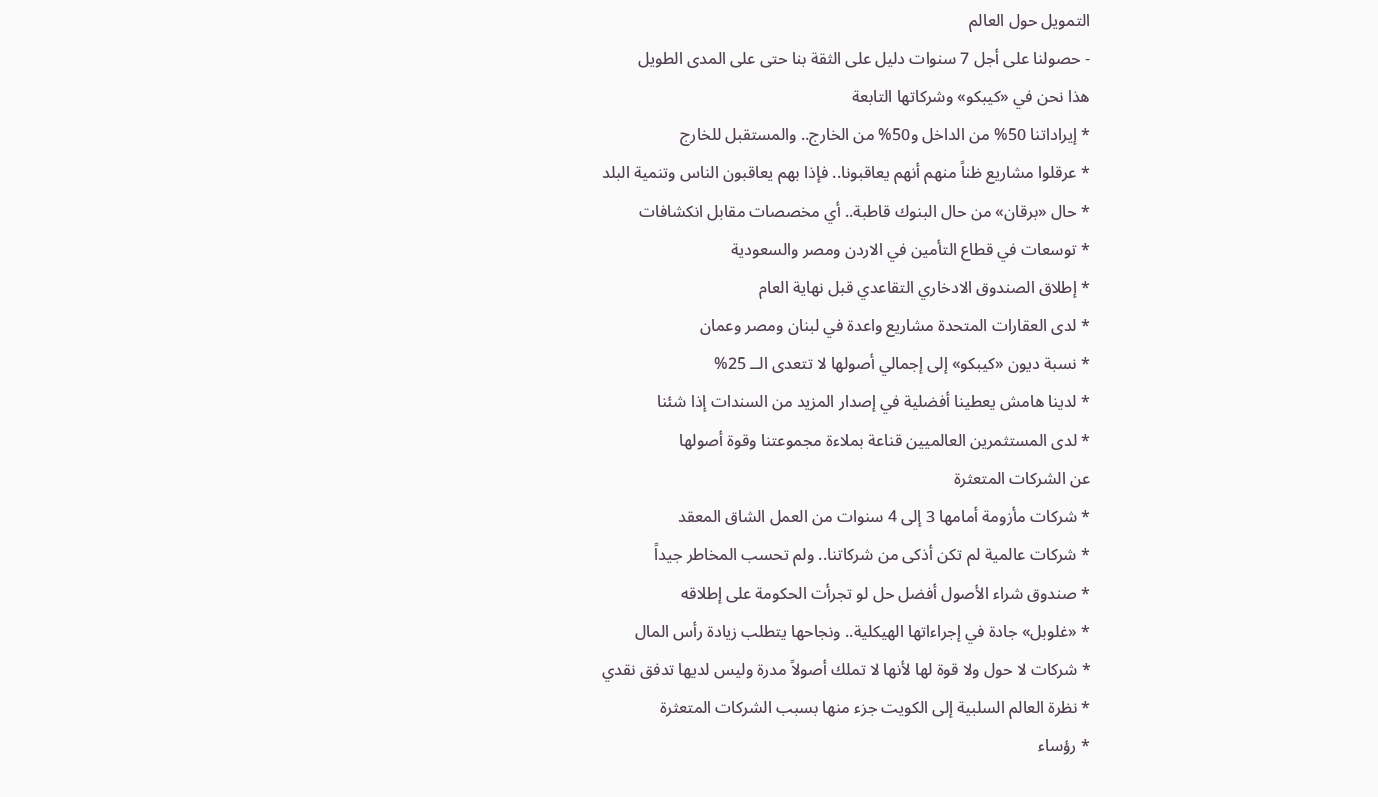التمويل حول العالم
- حصولنا على أجل 7 سنوات دليل على الثقة بنا حتى على المدى الطويل
هذا نحن في «كيبكو» وشركاتها التابعة
* إيراداتنا 50% من الداخل و50% من الخارج.. والمستقبل للخارج
* عرقلوا مشاريع ظناً منهم أنهم يعاقبونا.. فإذا بهم يعاقبون الناس وتنمية البلد
* حال «برقان» من حال البنوك قاطبة.. أي مخصصات مقابل انكشافات
* توسعات في قطاع التأمين في الاردن ومصر والسعودية
* إطلاق الصندوق الادخاري التقاعدي قبل نهاية العام
* لدى العقارات المتحدة مشاريع واعدة في لبنان ومصر وعمان
* نسبة ديون «كيبكو» إلى إجمالي أصولها لا تتعدى الــ 25%
* لدينا هامش يعطينا أفضلية في إصدار المزيد من السندات إذا شئنا
* لدى المستثمرين العالميين قناعة بملاءة مجموعتنا وقوة أصولها
عن الشركات المتعثرة
* شركات مأزومة أمامها 3 إلى 4 سنوات من العمل الشاق المعقد
* شركات عالمية لم تكن أذكى من شركاتنا.. ولم تحسب المخاطر جيداً
* صندوق شراء الأصول أفضل حل لو تجرأت الحكومة على إطلاقه
* «غلوبل» جادة في إجراءاتها الهيكلية.. ونجاحها يتطلب زيادة رأس المال
* شركات لا حول ولا قوة لها لأنها لا تملك أصولاً مدرة وليس لديها تدفق نقدي
* نظرة العالم السلبية إلى الكويت جزء منها بسبب الشركات المتعثرة
* رؤساء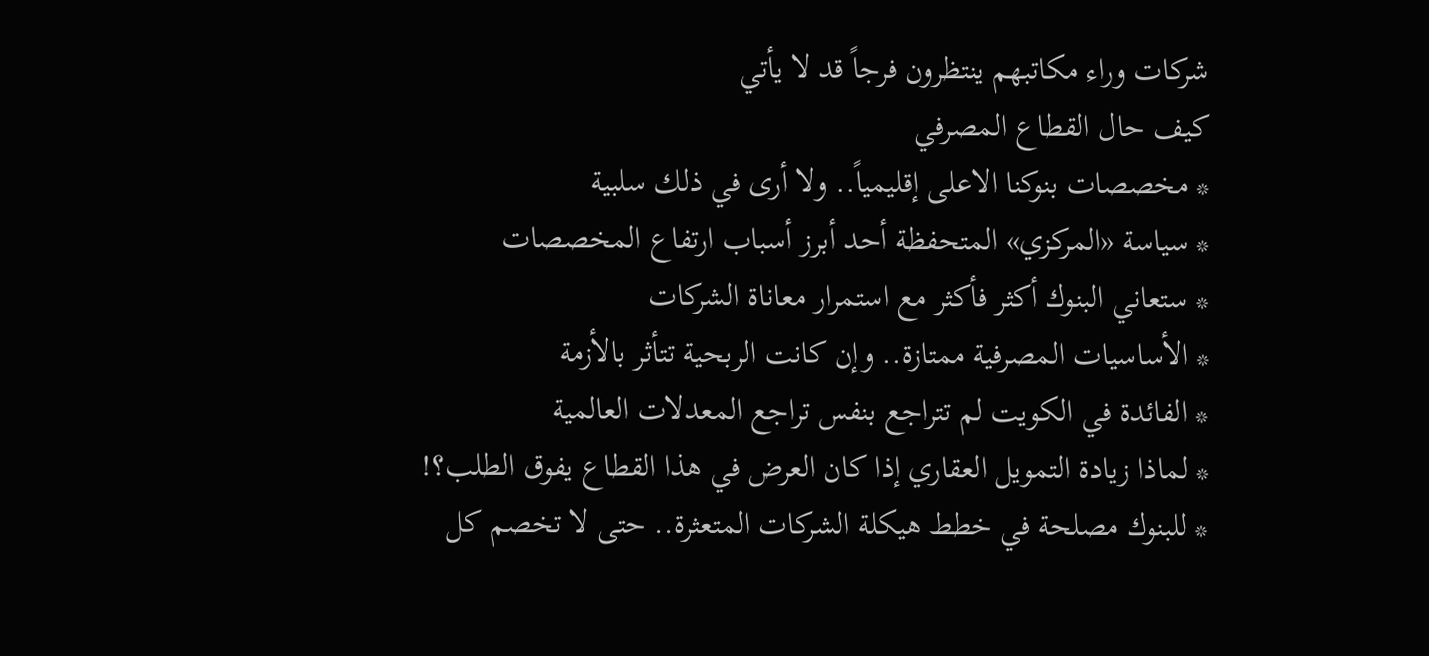شركات وراء مكاتبهم ينتظرون فرجاً قد لا يأتي
كيف حال القطاع المصرفي
* مخصصات بنوكنا الاعلى إقليمياً.. ولا أرى في ذلك سلبية
* سياسة «المركزي» المتحفظة أحد أبرز أسباب ارتفاع المخصصات
* ستعاني البنوك أكثر فأكثر مع استمرار معاناة الشركات
* الأساسيات المصرفية ممتازة.. وإن كانت الربحية تتأثر بالأزمة
* الفائدة في الكويت لم تتراجع بنفس تراجع المعدلات العالمية
* لماذا زيادة التمويل العقاري إذا كان العرض في هذا القطاع يفوق الطلب؟!
* للبنوك مصلحة في خطط هيكلة الشركات المتعثرة.. حتى لا تخصم كل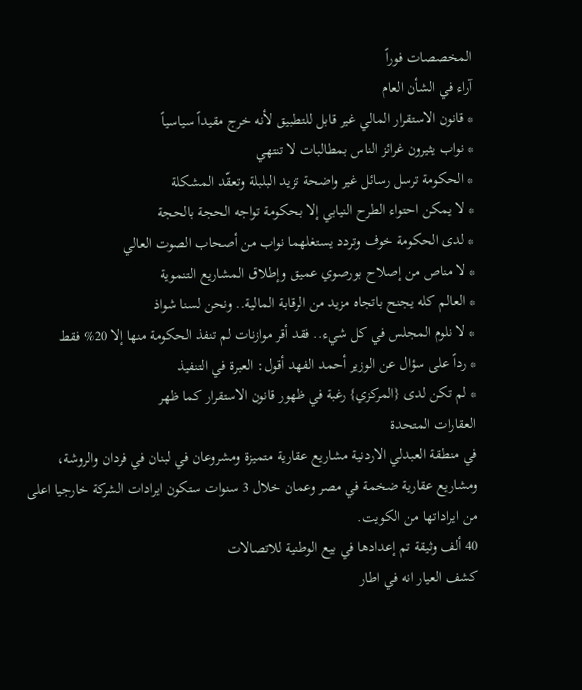المخصصات فوراً
آراء في الشأن العام
* قانون الاستقرار المالي غير قابل للتطبيق لأنه خرج مقيداً سياسياً
* نواب يثيرون غرائز الناس بمطالبات لا تنتهي
* الحكومة ترسل رسائل غير واضحة تزيد البلبلة وتعقّد المشكلة
* لا يمكن احتواء الطرح النيابي إلا بحكومة تواجه الحجة بالحجة
* لدى الحكومة خوف وتردد يستغلهما نواب من أصحاب الصوت العالي
* لا مناص من إصلاح بورصوي عميق وإطلاق المشاريع التنموية
* العالم كله يجنح باتجاه مزيد من الرقابة المالية.. ونحن لسنا شواذ
* لا نلوم المجلس في كل شيء.. فقد أقر موازنات لم تنفذ الحكومة منها إلا 20% فقط
* رداً على سؤال عن الوزير أحمد الفهد أقول: العبرة في التنفيذ
* لم تكن لدى {المركزي} رغبة في ظهور قانون الاستقرار كما ظهر
العقارات المتحدة
في منطقة العبدلي الاردنية مشاريع عقارية متميزة ومشروعان في لبنان في فردان والروشة، ومشاريع عقارية ضخمة في مصر وعمان خلال 3 سنوات ستكون ايرادات الشركة خارجيا اعلى من ايراداتها من الكويت.
40 ألف وثيقة تم إعدادها في بيع الوطنية للاتصالات
كشف العيار انه في اطار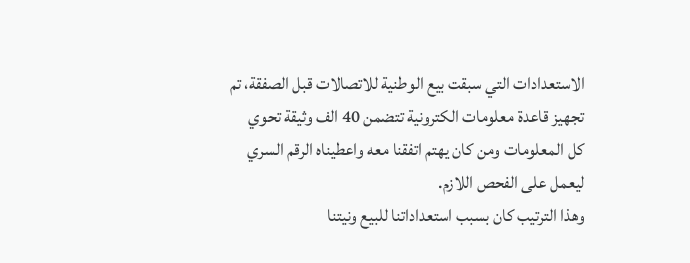الاستعدادات التي سبقت بيع الوطنية للاتصالات قبل الصفقة، تم تجهيز قاعدة معلومات الكترونية تتضمن 40 الف وثيقة تحوي كل المعلومات ومن كان يهتم اتفقنا معه واعطيناه الرقم السري ليعمل على الفحص اللازم.
وهذا الترتيب كان بسبب استعداداتنا للبيع ونيتنا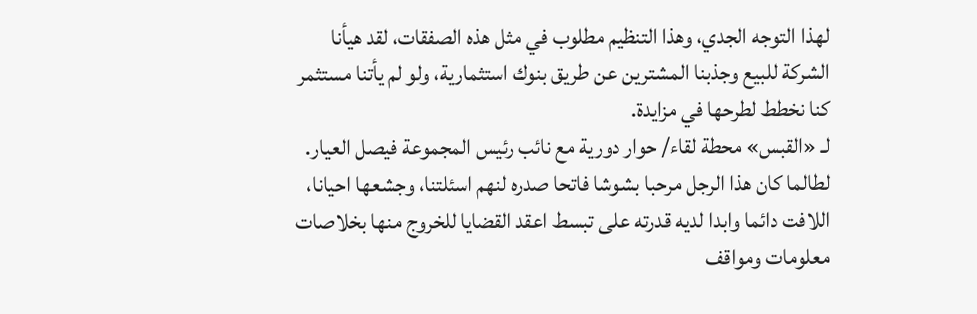لهذا التوجه الجدي، وهذا التنظيم مطلوب في مثل هذه الصفقات، لقد هيأنا الشركة للبيع وجذبنا المشترين عن طريق بنوك استثمارية، ولو لم يأتنا مستثمر كنا نخطط لطرحها في مزايدة.
لـ «القبس» محطة لقاء/ حوار دورية مع نائب رئيس المجموعة فيصل العيار. لطالما كان هذا الرجل مرحبا بشوشا فاتحا صدره لنهم اسئلتنا، وجشعها احيانا، اللافت دائما وابدا لديه قدرته على تبسط اعقد القضايا للخروج منها بخلاصات معلومات ومواقف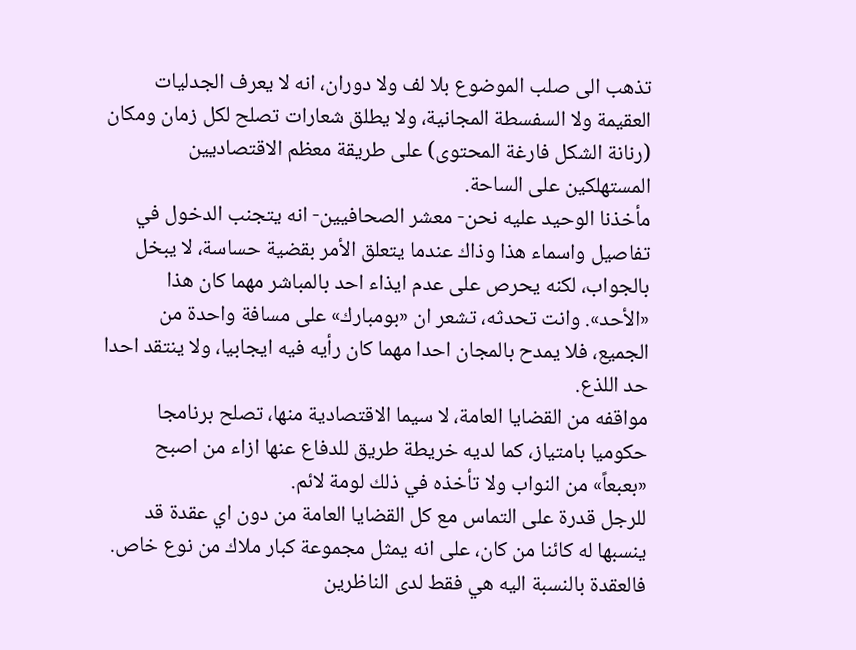تذهب الى صلب الموضوع بلا لف ولا دوران، انه لا يعرف الجدليات العقيمة ولا السفسطة المجانية، ولا يطلق شعارات تصلح لكل زمان ومكان (رنانة الشكل فارغة المحتوى) على طريقة معظم الاقتصاديين المستهلكين على الساحة.
مأخذنا الوحيد عليه نحن- معشر الصحافيين- انه يتجنب الدخول في تفاصيل واسماء هذا وذاك عندما يتعلق الأمر بقضية حساسة، لا يبخل بالجواب، لكنه يحرص على عدم ايذاء احد بالمباشر مهما كان هذا «الأحد». وانت تحدثه، تشعر ان «بومبارك» على مسافة واحدة من الجميع، فلا يمدح بالمجان احدا مهما كان رأيه فيه ايجابيا، ولا ينتقد احدا حد اللذع.
مواقفه من القضايا العامة، لا سيما الاقتصادية منها، تصلح برنامجا حكوميا بامتياز، كما لديه خريطة طريق للدفاع عنها ازاء من اصبح «بعبعاً» من النواب ولا تأخذه في ذلك لومة لائم.
للرجل قدرة على التماس مع كل القضايا العامة من دون اي عقدة قد ينسبها له كائنا من كان، على انه يمثل مجموعة كبار ملاك من نوع خاص. فالعقدة بالنسبة اليه هي فقط لدى الناظرين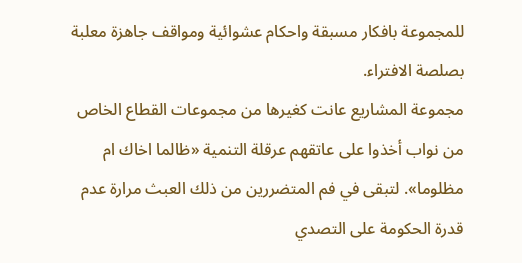للمجموعة بافكار مسبقة واحكام عشوائية ومواقف جاهزة معلبة بصلصة الافتراء.
مجموعة المشاريع عانت كغيرها من مجموعات القطاع الخاص من نواب أخذوا على عاتقهم عرقلة التنمية «ظالما اخاك ام مظلوما». لتبقى في فم المتضررين من ذلك العبث مرارة عدم قدرة الحكومة على التصدي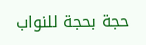حجة بحجة للنواب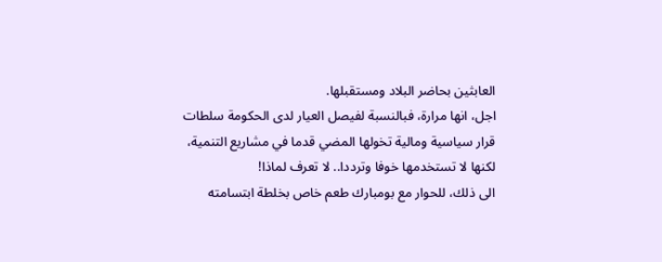العابثين بحاضر البلاد ومستقبلها.
اجل، انها مرارة، فبالنسبة لفيصل العيار لدى الحكومة سلطات قرار سياسية ومالية تخولها المضي قدما في مشاريع التنمية، لكنها لا تستخدمها خوفا وترددا.. لا تعرف لماذا!
الى ذلك، للحوار مع بومبارك طعم خاص بخلطة ابتسامته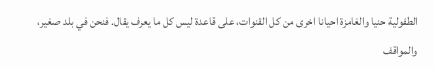الطفولية حنيا والغامزة احيانا اخرى من كل القنوات، على قاعدة ليس كل ما يعرف يقال. فنحن في بلد صغير، والمواقف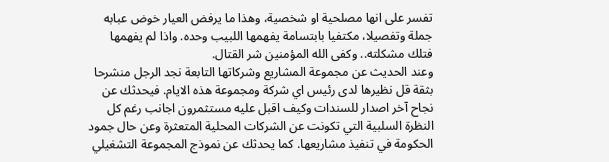تفسر على انها مصلحية او شخصية، وهذا ما يرفض العيار خوض عبابه جملة وتفصيلا، مكتفيا بابتسامة يفهمها اللبيب وحده. واذا لم يفهمها فتلك مشكلته.. وكفى الله المؤمنين شر القتال.
وعند الحديث عن مجموعة المشاريع وشركاتها التابعة نجد الرجل منشرحا بثقة قل نظيرها لدى رئيس اي شركة ومجموعة هذه الايام. فيحدثك عن نجاح آخر اصدار للسندات وكيف اقبل عليه مستثمرون اجانب رغم كل النظرة السلبية التي تكونت عن الشركات المحلية المتعثرة وعن حال جمود الحكومة في تنفيذ مشاريعها. كما يحدثك عن نموذج المجموعة التشغيلي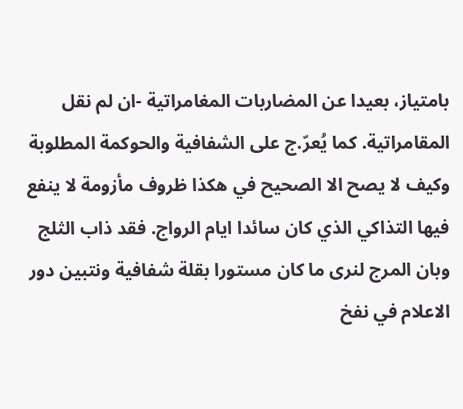بامتياز، بعيدا عن المضاربات المغامراتية -ان لم نقل المقامراتية. كما يُعرّ.ج على الشفافية والحوكمة المطلوبة وكيف لا يصح الا الصحيح في هكذا ظروف مأزومة لا ينفع فيها التذاكي الذي كان سائدا ايام الرواج. فقد ذاب الثلج وبان المرج لنرى ما كان مستورا بقلة شفافية ونتبين دور الاعلام في نفخ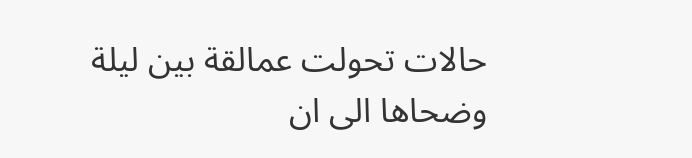حالات تحولت عمالقة بين ليلة وضحاها الى ان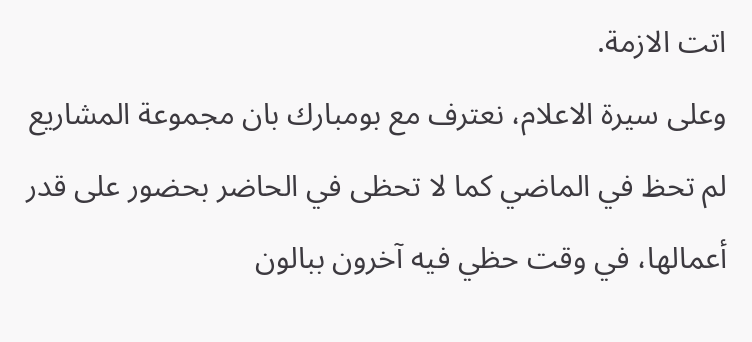اتت الازمة.
وعلى سيرة الاعلام، نعترف مع بومبارك بان مجموعة المشاريع لم تحظ في الماضي كما لا تحظى في الحاضر بحضور على قدر أعمالها، في وقت حظي فيه آخرون ببالون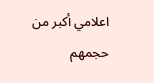اعلامي أكبر من حجمهم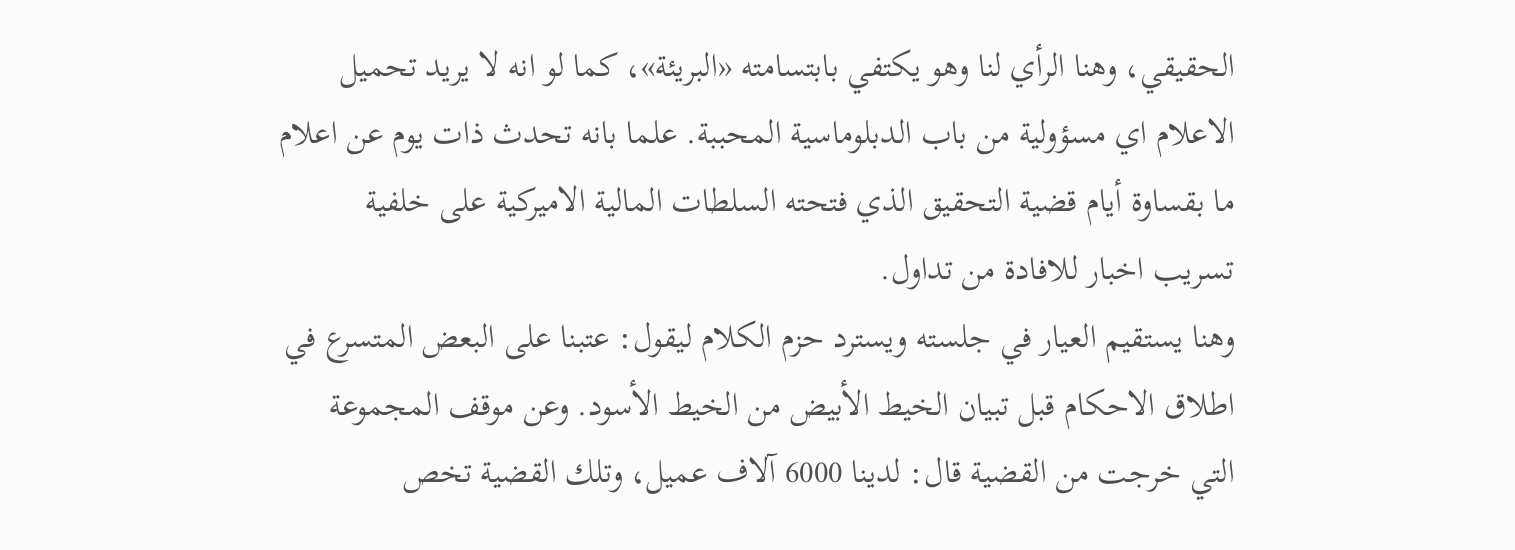الحقيقي، وهنا الرأي لنا وهو يكتفي بابتسامته «البريئة»، كما لو انه لا يريد تحميل الاعلام اي مسؤولية من باب الدبلوماسية المحببة. علما بانه تحدث ذات يوم عن اعلام ما بقساوة أيام قضية التحقيق الذي فتحته السلطات المالية الاميركية على خلفية تسريب اخبار للافادة من تداول.
وهنا يستقيم العيار في جلسته ويسترد حزم الكلام ليقول: عتبنا على البعض المتسرع في اطلاق الاحكام قبل تبيان الخيط الأبيض من الخيط الأسود. وعن موقف المجموعة التي خرجت من القضية قال: لدينا 6000 آلاف عميل، وتلك القضية تخص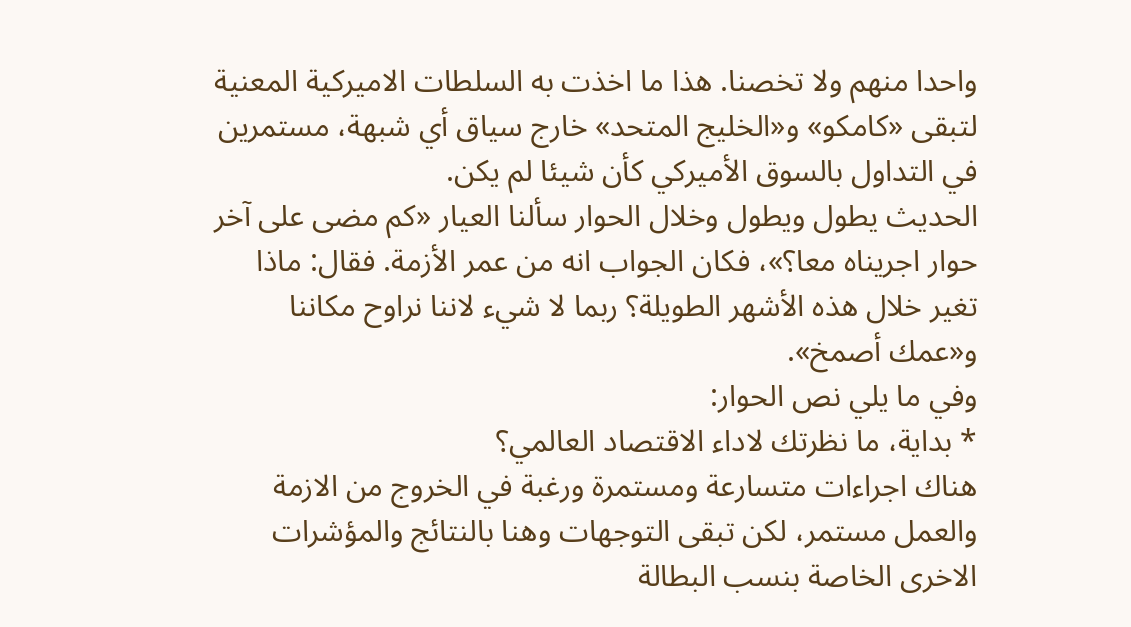واحدا منهم ولا تخصنا. هذا ما اخذت به السلطات الاميركية المعنية لتبقى «كامكو» و«الخليج المتحد» خارج سياق أي شبهة، مستمرين في التداول بالسوق الأميركي كأن شيئا لم يكن.
الحديث يطول ويطول وخلال الحوار سألنا العيار «كم مضى على آخر حوار اجريناه معا؟»، فكان الجواب انه من عمر الأزمة. فقال: ماذا تغير خلال هذه الأشهر الطويلة؟ ربما لا شيء لاننا نراوح مكاننا و«عمك أصمخ».
وفي ما يلي نص الحوار:
* بداية، ما نظرتك لاداء الاقتصاد العالمي؟
هناك اجراءات متسارعة ومستمرة ورغبة في الخروج من الازمة والعمل مستمر، لكن تبقى التوجهات وهنا بالنتائج والمؤشرات الاخرى الخاصة بنسب البطالة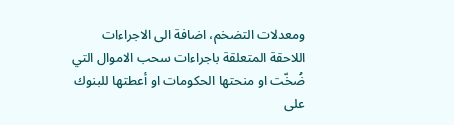ومعدلات التضخم، اضافة الى الاجراءات اللاحقة المتعلقة باجراءات سحب الاموال التي ضُخّت او منحتها الحكومات او أعطتها للبنوك على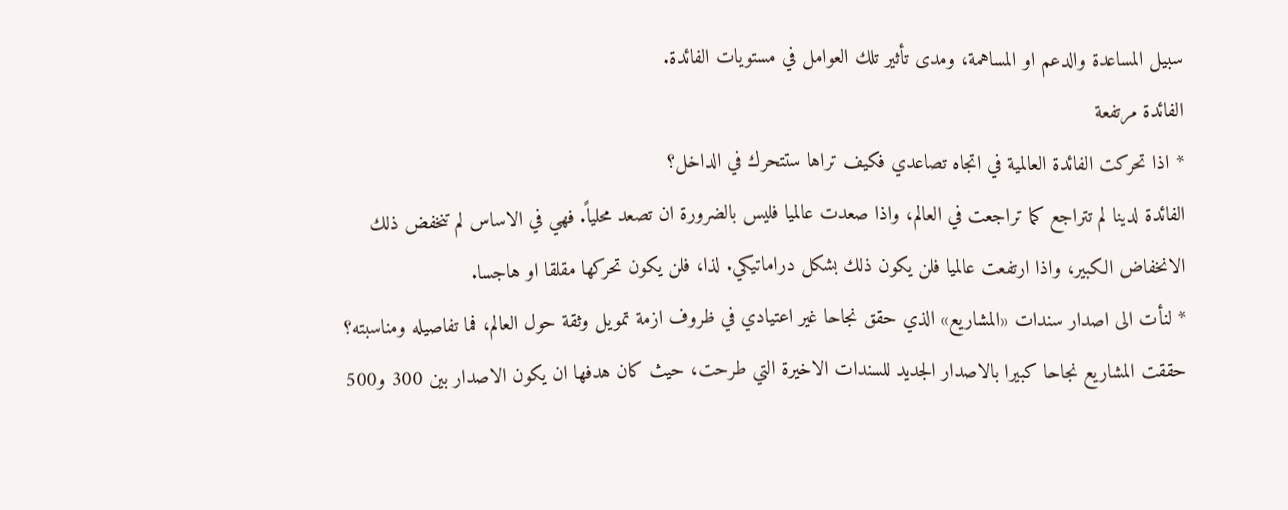سبيل المساعدة والدعم او المساهمة، ومدى تأثير تلك العوامل في مستويات الفائدة.
الفائدة مرتفعة
* اذا تحركت الفائدة العالمية في اتجاه تصاعدي فكيف تراها ستتحرك في الداخل؟
الفائدة لدينا لم تتراجع كما تراجعت في العالم، واذا صعدت عالميا فليس بالضرورة ان تصعد محلياً. فهي في الاساس لم تنخفض ذلك الانخفاض الكبير، واذا ارتفعت عالميا فلن يكون ذلك بشكل دراماتيكي. لذا، فلن يكون تحركها مقلقا او هاجسا.
* لنأت الى اصدار سندات «المشاريع» الذي حقق نجاحا غير اعتيادي في ظروف ازمة تمويل وثقة حول العالم، فما تفاصيله ومناسبته؟
حققت المشاريع نجاحا كبيرا بالاصدار الجديد للسندات الاخيرة التي طرحت، حيث كان هدفها ان يكون الاصدار بين 300 و500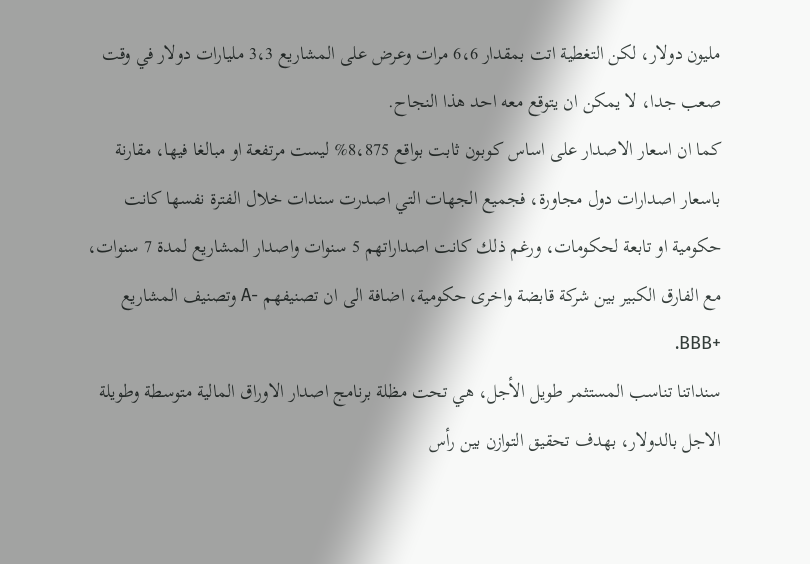مليون دولار، لكن التغطية اتت بمقدار 6،6 مرات وعرض على المشاريع 3،3 مليارات دولار في وقت صعب جدا، لا يمكن ان يتوقع معه احد هذا النجاح.
كما ان اسعار الاصدار على اساس كوبون ثابت بواقع 8،875% ليست مرتفعة او مبالغا فيها، مقارنة باسعار اصدارات دول مجاورة، فجميع الجهات التي اصدرت سندات خلال الفترة نفسها كانت حكومية او تابعة لحكومات، ورغم ذلك كانت اصداراتهم 5 سنوات واصدار المشاريع لمدة 7 سنوات، مع الفارق الكبير بين شركة قابضة واخرى حكومية، اضافة الى ان تصنيفهم -A وتصنيف المشاريع +BBB.
سنداتنا تناسب المستثمر طويل الأجل، هي تحت مظلة برنامج اصدار الاوراق المالية متوسطة وطويلة الاجل بالدولار، بهدف تحقيق التوازن بين رأس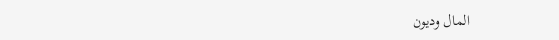المال وديون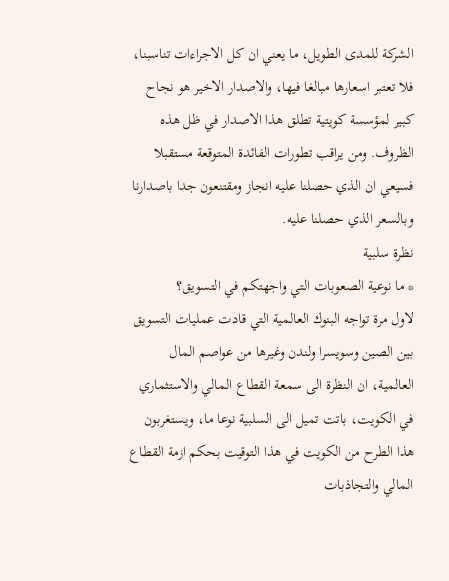الشركة للمدى الطويل، ما يعني ان كل الاجراءات تناسبنا، فلا تعتبر اسعارها مبالغا فيها، والاصدار الاخير هو نجاح كبير لمؤسسة كويتية تطلق هذا الاصدار في ظل هذه الظروف. ومن يراقب تطورات الفائدة المتوقعة مستقبلا فسيعي ان الذي حصلنا عليه انجاز ومقتنعون جدا باصدارنا وبالسعر الذي حصلنا عليه.
نظرة سلبية
* ما نوعية الصعوبات التي واجهتكم في التسويق؟
لاول مرة تواجه البنوك العالمية التي قادت عمليات التسويق بين الصين وسويسرا ولندن وغيرها من عواصم المال العالمية، ان النظرة الى سمعة القطاع المالي والاستثماري في الكويت، باتت تميل الى السلبية نوعا ما، ويستغربون هذا الطرح من الكويت في هذا التوقيت بحكم ازمة القطاع المالي والتجاذبات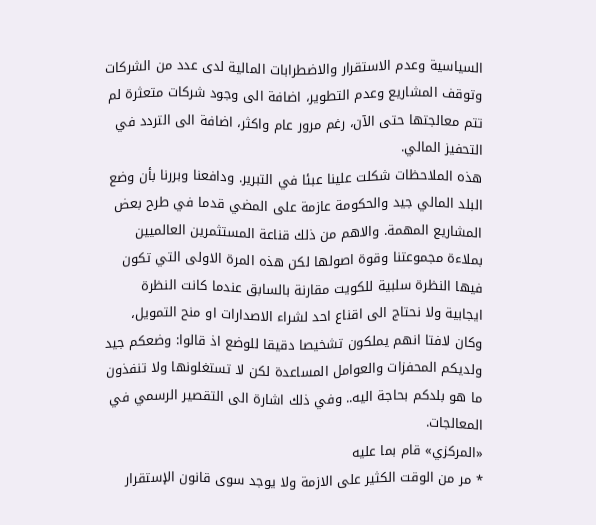السياسية وعدم الاستقرار والاضطرابات المالية لدى عدد من الشركات وتوقف المشاريع وعدم التطوير، اضافة الى وجود شركات متعثرة لم تتم معالجتها حتى الآن، رغم مرور عام واكثر، اضافة الى التردد في التحفيز المالي.
هذه الملاحظات شكلت علينا عبئا في التبرير. ودافعنا وبررنا بأن وضع البلد المالي جيد والحكومة عازمة على المضي قدما في طرح بعض المشاريع المهمة. والاهم من ذلك قناعة المستثمرين العالميين بملاءة مجموعتنا وقوة اصولها لكن هذه المرة الاولى التي تكون فيها النظرة سلبية للكويت مقارنة بالسابق عندما كانت النظرة ايجابية ولا نحتاج الى اقناع احد لشراء الاصدارات او منح التمويل، وكان لافتا انهم يملكون تشخيصا دقيقا للوضع اذ قالوا: وضعكم جيد ولديكم المحفزات والعوامل المساعدة لكن لا تستغلونها ولا تنفذون ما هو بلدكم بحاجة اليه.. وفي ذلك اشارة الى التقصير الرسمي في المعالجات.
«المركزي» قام بما عليه
* مر من الوقت الكثير على الازمة ولا يوجد سوى قانون الإستقرار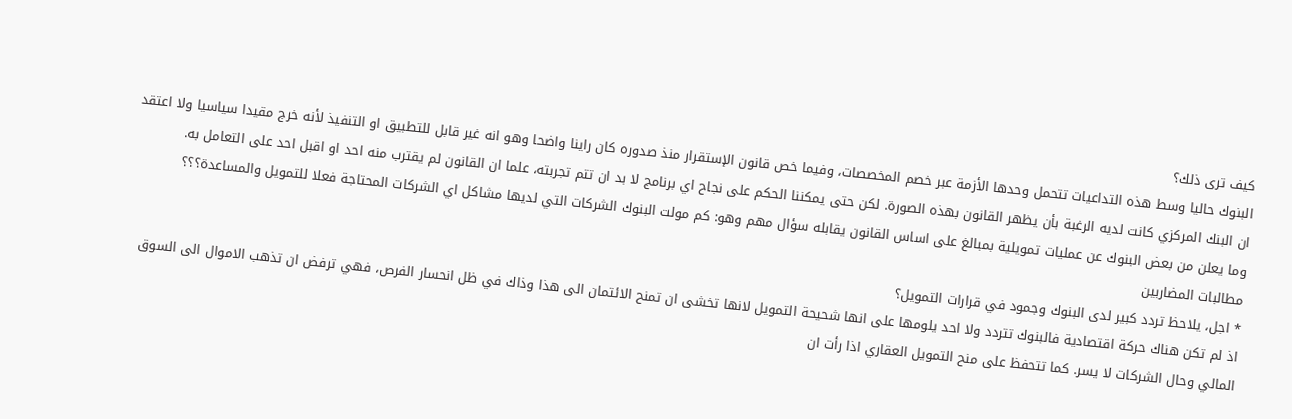كيف ترى ذلك؟
البنوك حاليا وسط هذه التداعيات تتحمل وحدها الأزمة عبر خصم المخصصات، وفيما خص قانون الإستقرار منذ صدوره كان راينا واضحا وهو انه غير قابل للتطبيق او التنفيذ لأنه خرج مقيدا سياسيا ولا اعتقد ان البنك المركزي كانت لديه الرغبة بأن يظهر القانون بهذه الصورة. لكن حتى يمكننا الحكم على نجاح اي برنامج لا بد ان تتم تجربته، علما ان القانون لم يقترب منه احد او اقبل احد على التعامل به.
وما يعلن من بعض البنوك عن عمليات تمويلية بمبالغ على اساس القانون يقابله سؤال مهم وهو: كم مولت البنوك الشركات التي لديها مشاكل اي الشركات المحتاجة فعلا للتمويل والمساعدة؟؟؟
مطالبات المضاربين
* اجل، يلاحظ تردد كبير لدى البنوك وجمود في قرارات التمويل؟
اذ لم تكن هناك حركة اقتصادية فالبنوك تتردد ولا احد يلومها على انها شحيحة التمويل لانها تخشى ان تمنح الائتمان الى هذا وذاك في ظل انحسار الفرص، فهي ترفض ان تذهب الاموال الى السوق المالي وحال الشركات لا يسر. كما تتحفظ على منح التمويل العقاري اذا رأت ان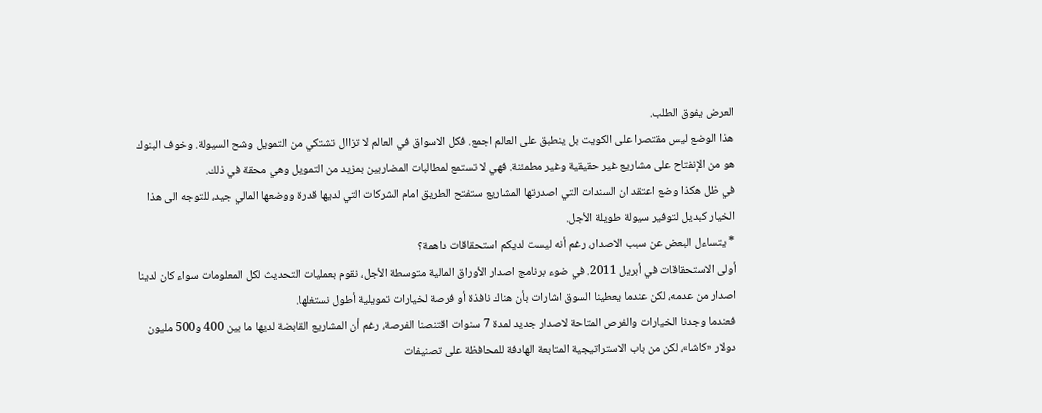العرض يفوق الطلب.
هذا الوضع ليس مقتصرا على الكويت بل ينطبق على العالم اجمع. فكل الاسواق في العالم لا تزاال تشتكي من التمويل وشح السيولة. وخوف البنوك هو من الإنفتاح على مشاريع غير حقيقية وغير مطمئنة. فهي لا تستمع لمطالبات المضاربين بمزيد من التمويل وهي محقة في ذلك.
في ظل هكذا وضع اعتقد ان السندات التي اصدرتها المشاريع ستفتح الطريق امام الشركات التي لديها قدرة ووضعها المالي جيد، للتوجه الى هذا الخيار كبديل لتوفير سيولة طويلة الأجل.
* يتساءل البعض عن سبب الاصدار، رغم أنه ليست لديكم استحقاقات داهمة؟
أولى الاستحقاقات في أبريل 2011. في ضوء برنامج اصدار الأوراق المالية متوسطة الأجل، نقوم بعمليات التحديث لكل المعلومات سواء كان لدينا اصدار من عدمه، لكن عندما يعطينا السوق اشارات بأن هناك نافذة أو فرصة لخيارات تمويلية أطول نستغلها.
فعندما وجدنا الخيارات والفرص المتاحة لاصدار جديد لمدة 7 سنوات اقتنصنا الفرصة، رغم أن المشاريع القابضة لديها ما بين 400 و500 مليون دولار «كاشا»، لكن من باب الاستراتيجية المتابعة الهادفة للمحافظة على تصنيفات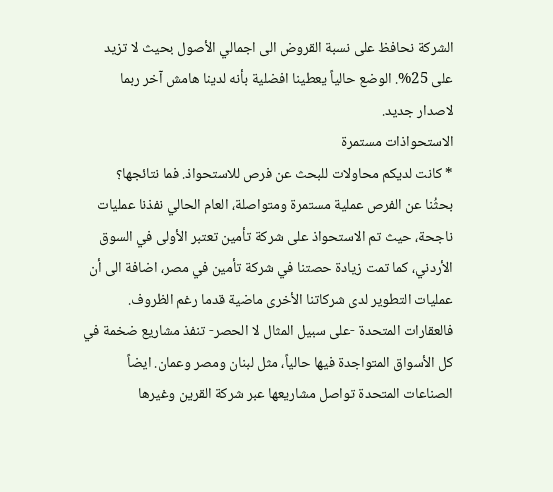الشركة نحافظ على نسبة القروض الى اجمالي الأصول بحيث لا تزيد على 25%. الوضع حالياً يعطينا افضلية بأنه لدينا هامش آخر ربما لاصدار جديد.
الاستحواذات مستمرة
* كانت لديكم محاولات للبحث عن فرص للاستحواذ. فما نتائجها؟
بحثُنا عن الفرص عملية مستمرة ومتواصلة، العام الحالي نفذنا عمليات ناجحة، حيث تم الاستحواذ على شركة تأمين تعتبر الأولى في السوق الأردني، كما تمت زيادة حصتنا في شركة تأمين في مصر، اضافة الى أن عمليات التطوير لدى شركاتنا الأخرى ماضية قدما رغم الظروف.
فالعقارات المتحدة -على سبيل المثال لا الحصر- تنفذ مشاريع ضخمة في كل الأسواق المتواجدة فيها حالياً، مثل لبنان ومصر وعمان. ايضاً الصناعات المتحدة تواصل مشاريعها عبر شركة القرين وغيرها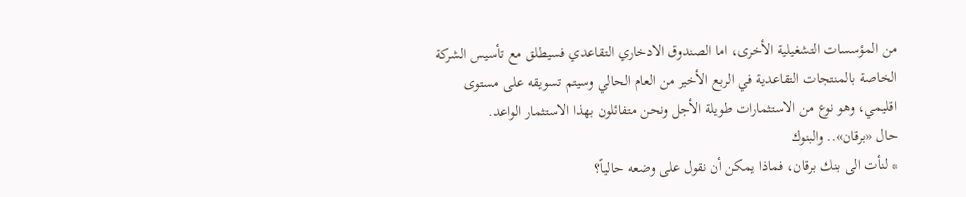من المؤسسات التشغيلية الأخرى، اما الصندوق الادخاري التقاعدي فسيطلق مع تأسيس الشركة الخاصة بالمنتجات التقاعدية في الربع الأخير من العام الحالي وسيتم تسويقه على مستوى اقليمي، وهو نوع من الاستثمارات طويلة الأجل ونحن متفائلون بهذا الاستثمار الواعد.
حال «برقان».. والبنوك
* لنأت الى بنك برقان، فماذا يمكن أن نقول على وضعه حالياً؟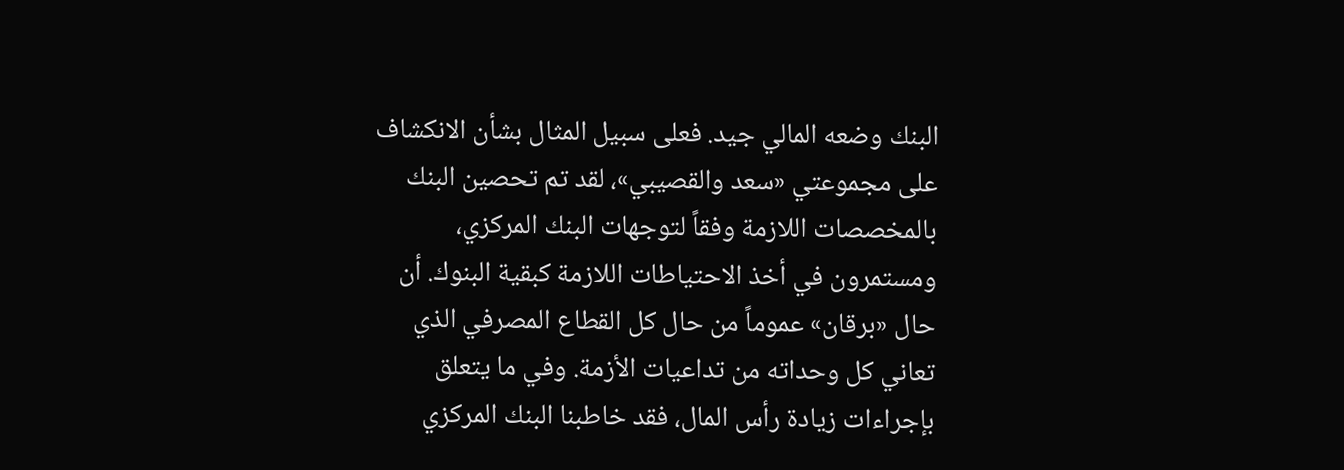البنك وضعه المالي جيد. فعلى سبيل المثال بشأن الانكشاف على مجموعتي «سعد والقصيبي»، لقد تم تحصين البنك بالمخصصات اللازمة وفقاً لتوجهات البنك المركزي، ومستمرون في أخذ الاحتياطات اللازمة كبقية البنوك. أن حال «برقان» عموماً من حال كل القطاع المصرفي الذي تعاني كل وحداته من تداعيات الأزمة. وفي ما يتعلق بإجراءات زيادة رأس المال، فقد خاطبنا البنك المركزي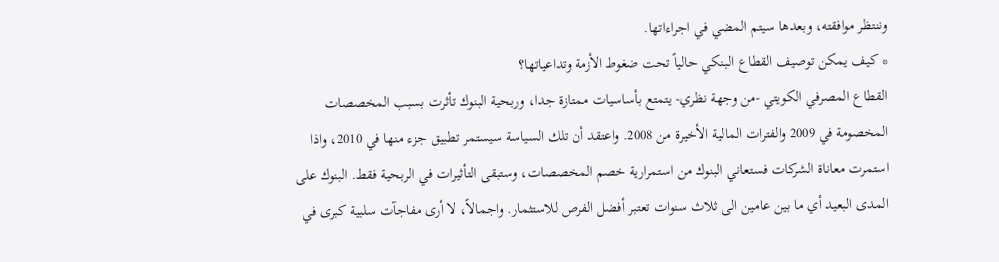وننتظر موافقته، وبعدها سيتم المضي في اجراءاتها.
* كيف يمكن توصيف القطاع البنكي حالياً تحت ضغوط الأزمة وتداعياتها؟
القطاع المصرفي الكويتي -من وجهة نظري- يتمتع بأساسيات ممتازة جدا، وربحية البنوك تأثرت بسبب المخصصات المخصومة في 2009 والفترات المالية الأخيرة من 2008. واعتقد أن تلك السياسة سيستمر تطبيق جزء منها في 2010، واذا استمرت معاناة الشركات فستعاني البنوك من استمرارية خصم المخصصات، وستبقى التأثيرات في الربحية فقط. البنوك على المدى البعيد أي ما بين عامين الى ثلاث سنوات تعتبر أفضل الفرص للاستثمار. واجمالاً، لا أرى مفاجآت سلبية كبرى في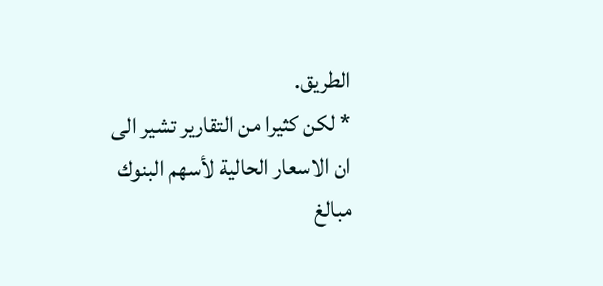الطريق.
* لكن كثيرا من التقارير تشير الى ان الاسعار الحالية لأسهم البنوك مبالغ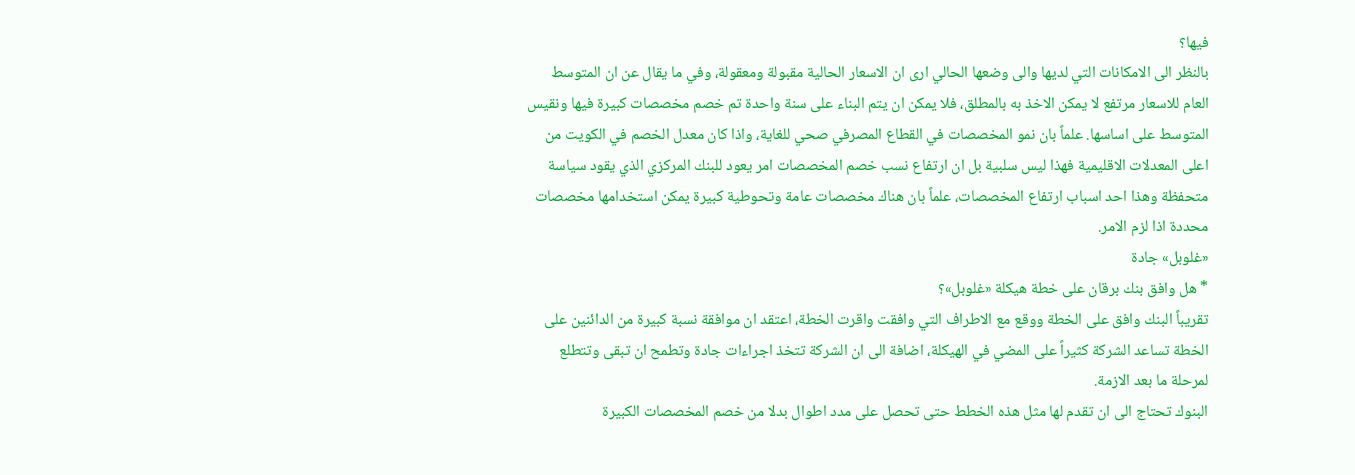فيها؟
بالنظر الى الامكانات التي لديها والى وضعها الحالي ارى ان الاسعار الحالية مقبولة ومعقولة، وفي ما يقال عن ان المتوسط العام للاسعار مرتفع لا يمكن الاخذ به بالمطلق، فلا يمكن ان يتم البناء على سنة واحدة تم خصم مخصصات كبيرة فيها ونقيس المتوسط على اساسها. علماً بان نمو المخصصات في القطاع المصرفي صحي للغاية، واذا كان معدل الخصم في الكويت من اعلى المعدلات الاقليمية فهذا ليس سلبية بل ان ارتفاع نسب خصم المخصصات امر يعود للبنك المركزي الذي يقود سياسة متحفظة وهذا احد اسباب ارتفاع المخصصات، علماً بان هناك مخصصات عامة وتحوطية كبيرة يمكن استخدامها مخصصات محددة اذا لزم الامر.
«غلوبل» جادة
* هل وافق بنك برقان على خطة هيكلة «غلوبل»؟
تقريباً البنك وافق على الخطة ووقع مع الاطراف التي وافقت واقرت الخطة، اعتقد ان موافقة نسبة كبيرة من الدائنين على الخطة تساعد الشركة كثيراً على المضي في الهيكلة، اضافة الى ان الشركة تتخذ اجراءات جادة وتطمح ان تبقى وتتطلع لمرحلة ما بعد الازمة.
البنوك تحتاج الى ان تقدم لها مثل هذه الخطط حتى تحصل على مدد اطوال بدلا من خصم المخصصات الكبيرة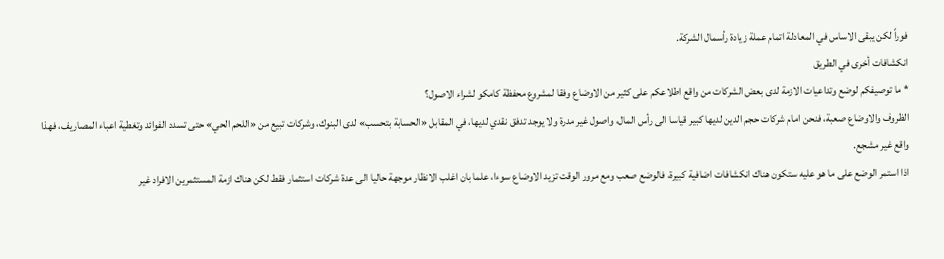فوراً لكن يبقى الاساس في المعادلة اتمام عملة زيادة رأسمال الشركة.
انكشافات أخرى في الطريق
* ما توصيفكم لوضع وتداعيات الازمة لدى بعض الشركات من واقع اطلاعكم على كثير من الاوضاع وفقا لمشروع محفظة كامكو لشراء الاصول؟
الظروف والاوضاع صعبة، فنحن امام شركات حجم الدين لديها كبير قياسا الى رأس المال، واصول غير مدرة ولا يوجد تدفق نقدي لديها، في المقابل «الحسابة بتحسب» لدى البنوك، وشركات تبيع من «اللحم الحي» حتى تسدد الفوائد وتغطية اعباء المصاريف، فهذا واقع غير مشجع.
اذا استمر الوضع على ما هو عليه ستكون هناك انكشافات اضافية كبيرة، فالوضع صعب ومع مرور الوقت تزيد الاوضاع سوءا، علما بان اغلب الانظار موجهة حاليا الى عدة شركات استثمار فقط لكن هناك ازمة المستثمرين الافراد غير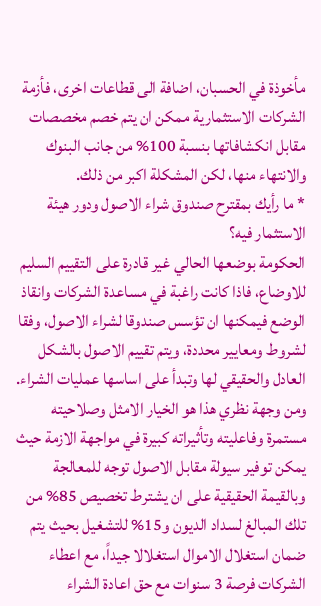مأخوذة في الحسبان، اضافة الى قطاعات اخرى، فأزمة الشركات الاستثمارية ممكن ان يتم خصم مخصصات مقابل انكشافاتها بنسبة 100% من جانب البنوك والانتهاء منها، لكن المشكلة اكبر من ذلك.
* ما رأيك بمقترح صندوق شراء الاصول ودور هيئة الاستثمار فيه؟
الحكومة بوضعها الحالي غير قادرة على التقييم السليم للاوضاع، فاذا كانت راغبة في مساعدة الشركات وانقاذ الوضع فيمكنها ان تؤسس صندوقا لشراء الاصول، وفقا لشروط ومعايير محددة، ويتم تقييم الاصول بالشكل العادل والحقيقي لها وتبدأ على اساسها عمليات الشراء.
ومن وجهة نظري هذا هو الخيار الامثل وصلاحيته مستمرة وفاعليته وتأثيراته كبيرة في مواجهة الازمة حيث يمكن توفير سيولة مقابل الاصول توجه للمعالجة وبالقيمة الحقيقية على ان يشترط تخصيص 85% من تلك المبالغ لسداد الديون و15% للتشغيل بحيث يتم ضمان استغلال الاموال استغلالا جيداً، مع اعطاء الشركات فرصة 3 سنوات مع حق اعادة الشراء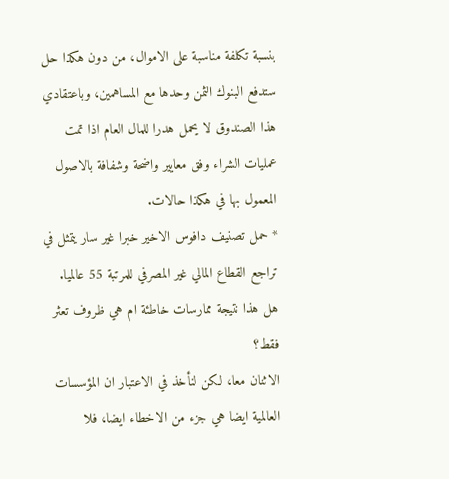بنسبة تكلفة مناسبة على الاموال، من دون هكذا حل ستدفع البنوك الثمن وحدها مع المساهمين، وباعتقادي هذا الصندوق لا يحمل هدرا للمال العام اذا تمت عمليات الشراء وفق معايير واضحة وشفافة بالاصول المعمول بها في هكذا حالات.
* حمل تصنيف دافوس الاخير خبرا غير سار يتمثل في تراجع القطاع المالي غير المصرفي للمرتبة 55 عالميا. هل هذا نتيجة ممارسات خاطئة ام هي ظروف تعثر فقط؟
الاثنان معا، لكن لنأخذ في الاعتبار ان المؤسسات العالمية ايضا هي جزء من الاخطاء ايضا، فلا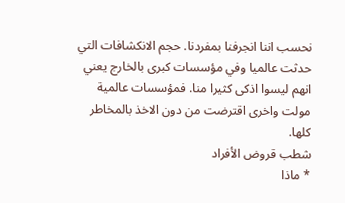نحسب اننا انجرفنا بمفردنا. حجم الانكشافات التي حدثت عالميا وفي مؤسسات كبرى بالخارج يعني انهم ليسوا اذكى كثيرا منا. فمؤسسات عالمية مولت واخرى اقترضت من دون الاخذ بالمخاطر كلها.
شطب قروض الأفراد
* ماذا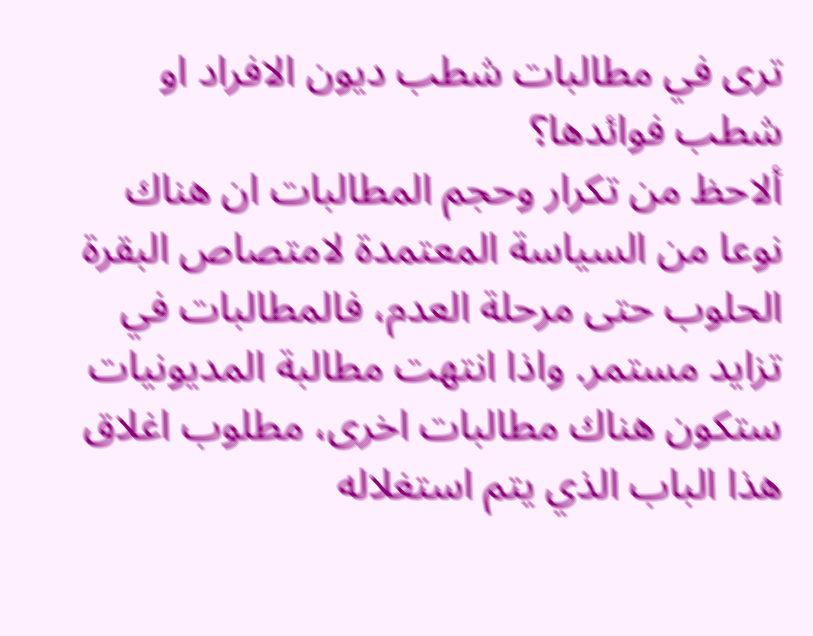ترى في مطالبات شطب ديون الافراد او شطب فوائدها؟
ألاحظ من تكرار وحجم المطالبات ان هناك نوعا من السياسة المعتمدة لامتصاص البقرة الحلوب حتى مرحلة العدم، فالمطالبات في تزايد مستمر. واذا انتهت مطالبة المديونيات ستكون هناك مطالبات اخرى، مطلوب اغلاق هذا الباب الذي يتم استغلاله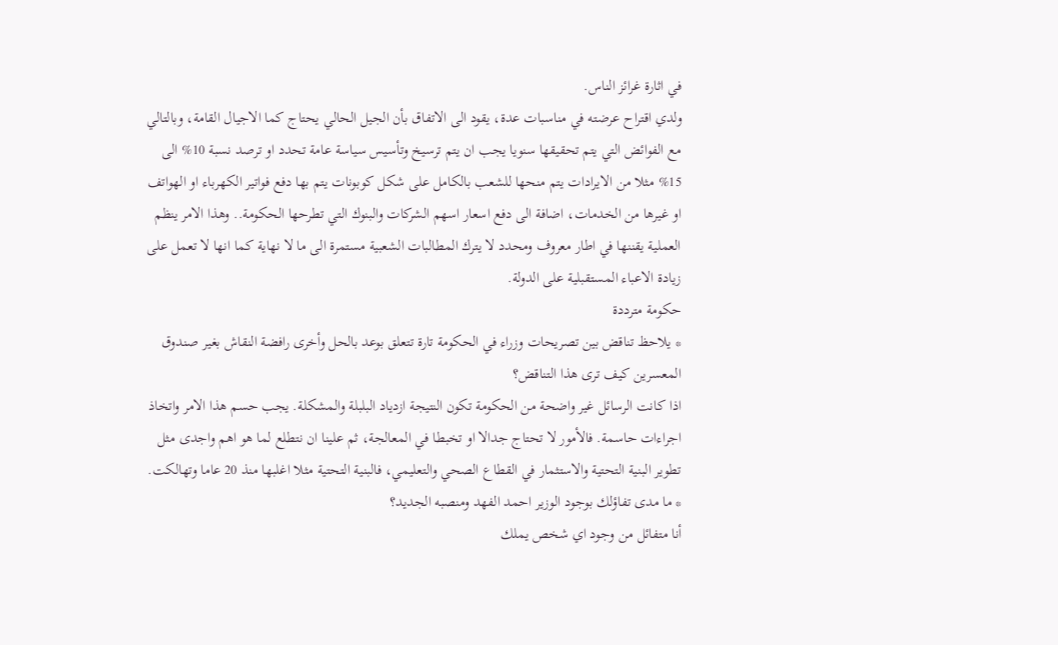في اثارة غرائز الناس.
ولدي اقتراح عرضته في مناسبات عدة، يقود الى الاتفاق بأن الجيل الحالي يحتاج كما الاجيال القامة، وبالتالي مع الفوائض التي يتم تحقيقها سنويا يجب ان يتم ترسيخ وتأسيس سياسة عامة تحدد او ترصد نسبة 10% الى 15% مثلا من الايرادات يتم منحها للشعب بالكامل على شكل كوبونات يتم بها دفع فواتير الكهرباء او الهواتف او غيرها من الخدمات، اضافة الى دفع اسعار اسهم الشركات والبنوك التي تطرحها الحكومة.. وهذا الامر ينظم العملية يقننها في اطار معروف ومحدد لا يترك المطالبات الشعبية مستمرة الى ما لا نهاية كما انها لا تعمل على زيادة الاعباء المستقبلية على الدولة.
حكومة مترددة
* يلاحظ تناقض بين تصريحات وزراء في الحكومة تارة تتعلق بوعد بالحل وأخرى رافضة النقاش بغير صندوق المعسرين كيف ترى هذا التناقض؟
اذا كانت الرسائل غير واضحة من الحكومة تكون النتيجة ازدياد البلبلة والمشكلة. يجب حسم هذا الامر واتخاذ اجراءات حاسمة. فالأمور لا تحتاج جدالا او تخبطا في المعالجة، ثم علينا ان نتطلع لما هو اهم واجدى مثل تطوير البنية التحتية والاستثمار في القطاع الصحي والتعليمي، فالبنية التحتية مثلا اغلبها منذ 20 عاما وتهالكت.
* ما مدى تفاؤلك بوجود الوزير احمد الفهد ومنصبه الجديد؟
أنا متفائل من وجود اي شخص يملك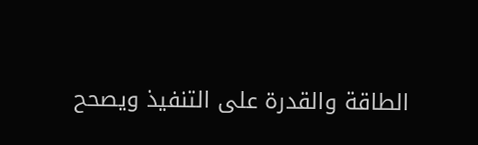الطاقة والقدرة على التنفيذ ويصحح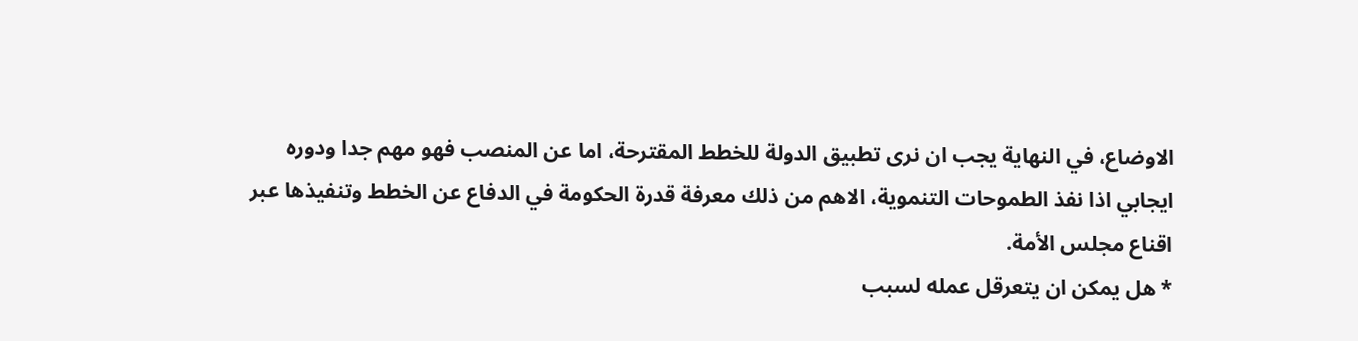الاوضاع، في النهاية يجب ان نرى تطبيق الدولة للخطط المقترحة، اما عن المنصب فهو مهم جدا ودوره ايجابي اذا نفذ الطموحات التنموية، الاهم من ذلك معرفة قدرة الحكومة في الدفاع عن الخطط وتنفيذها عبر اقناع مجلس الأمة.
* هل يمكن ان يتعرقل عمله لسبب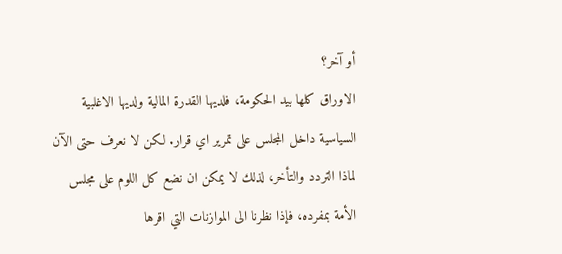أو آخر؟
الاوراق كلها بيد الحكومة، فلديها القدرة المالية ولديها الاغلبية السياسية داخل المجلس على تمرير اي قرار. لكن لا نعرف حتى الآن لماذا التردد والتأخر، لذلك لا يمكن ان نضع كل اللوم على مجلس الأمة بمفرده، فإذا نظرنا الى الموازنات التي اقرها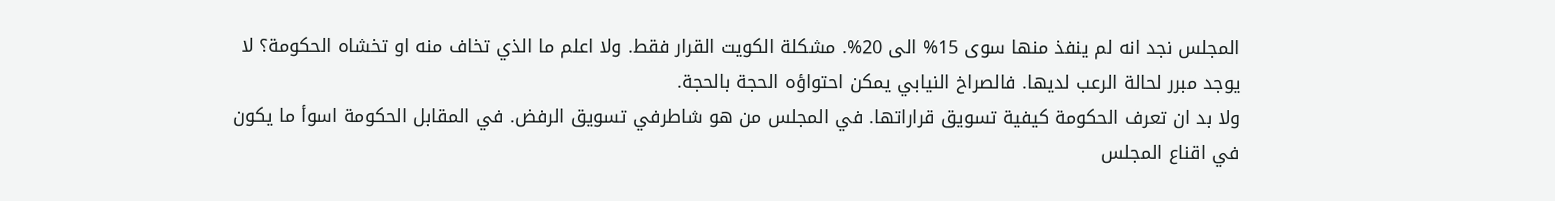المجلس نجد انه لم ينفذ منها سوى 15% الى 20%. مشكلة الكويت القرار فقط. ولا اعلم ما الذي تخاف منه او تخشاه الحكومة؟ لا يوجد مبرر لحالة الرعب لديها. فالصراخ النيابي يمكن احتواؤه الحجة بالحجة.
ولا بد ان تعرف الحكومة كيفية تسويق قراراتها. في المجلس من هو شاطرفي تسويق الرفض. في المقابل الحكومة اسوأ ما يكون في اقناع المجلس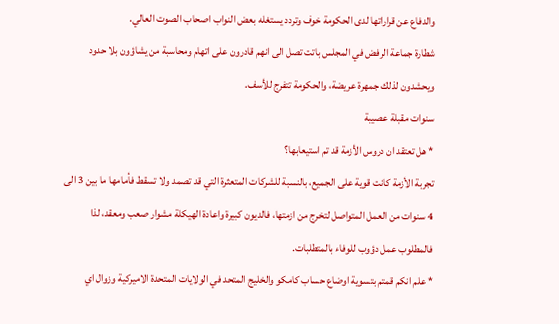والدفاع عن قراراتها لدى الحكومة خوف وتردد يستغله بعض النواب اصحاب الصوت العالي.
شطارة جماعة الرفض في المجلس باتت تصل الى انهم قادرون على اتهام ومحاسبة من يشاؤون بلا حدود ويحشدون لذلك جمهرة عريضة، والحكومة تتفرج للأسف.
سنوات مقبلة عصيبة
* هل تعتقد ان دروس الأزمة قد تم استيعابها؟
تجربة الأزمة كانت قوية على الجميع، بالنسبة للشركات المتعثرة التي قد تصمد ولا تسقط فأمامها ما بين 3 الى 4 سنوات من العمل المتواصل لتخرج من ازمتها، فالديون كبيرة واعادة الهيكلة مشوار صعب ومعقد، لذا فالمطلوب عمل دؤوب للوفاء بالمتطلبات.
* علم انكم قمتم بتسوية اوضاع حساب كامكو والخليج المتحد في الولايات المتحدة الاميركية وزوال اي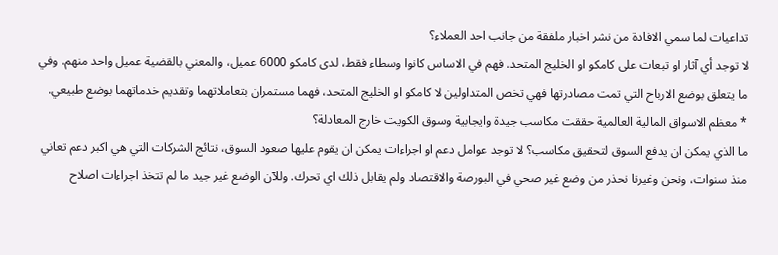تداعيات لما سمي الافادة من نشر اخبار ملفقة من جانب احد العملاء؟
لا توجد أي آثار او تبعات على كامكو او الخليج المتحد. فهم في الاساس كانوا وسطاء فقط، لدى كامكو 6000 عميل، والمعني بالقضية عميل واحد منهم. وفي ما يتعلق بوضع الارباح التي تمت مصادرتها فهي تخص المتداولين لا كامكو او الخليج المتحد، فهما مستمران بتعاملاتهما وتقديم خدماتهما بوضع طبيعي.
* معظم الاسواق المالية العالمية حققت مكاسب جيدة وايجابية وسوق الكويت خارج المعادلة؟
ما الذي يمكن ان يدفع السوق لتحقيق مكاسب؟ لا توجد عوامل دعم او اجراءات يمكن ان يقوم عليها صعود السوق، نتائج الشركات التي هي اكبر دعم تعاني منذ سنوات، ونحن وغيرنا نحذر من وضع غير صحي في البورصة والاقتصاد ولم يقابل ذلك اي تحرك. وللآن الوضع غير جيد ما لم تتخذ اجراءات اصلاح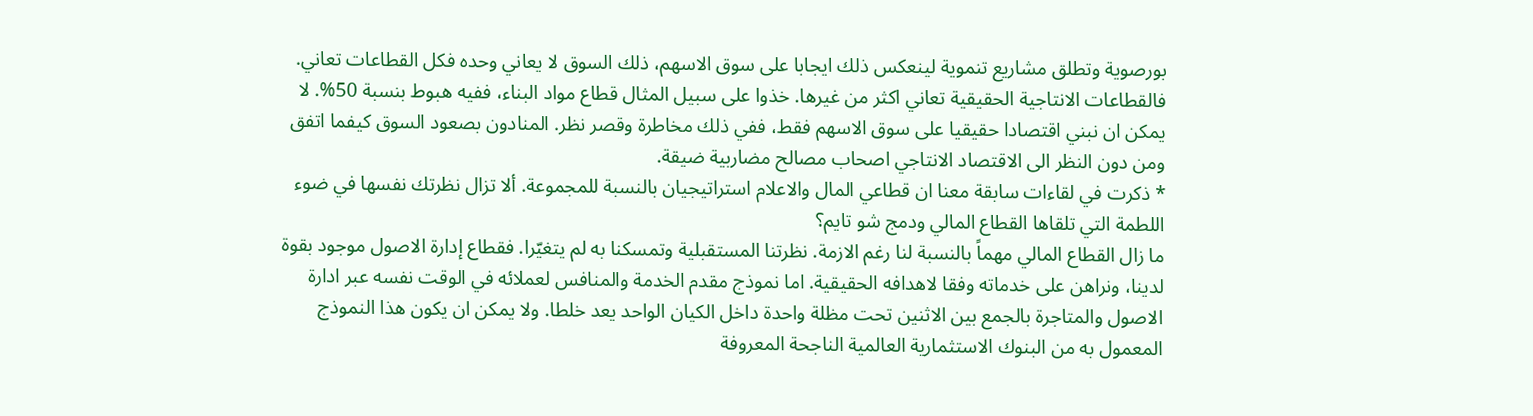بورصوية وتطلق مشاريع تنموية لينعكس ذلك ايجابا على سوق الاسهم، ذلك السوق لا يعاني وحده فكل القطاعات تعاني. فالقطاعات الانتاجية الحقيقية تعاني اكثر من غيرها. خذوا على سبيل المثال قطاع مواد البناء، ففيه هبوط بنسبة 50%. لا يمكن ان نبني اقتصادا حقيقيا على سوق الاسهم فقط، ففي ذلك مخاطرة وقصر نظر. المنادون بصعود السوق كيفما اتفق ومن دون النظر الى الاقتصاد الانتاجي اصحاب مصالح مضاربية ضيقة.
* ذكرت في لقاءات سابقة معنا ان قطاعي المال والاعلام استراتيجيان بالنسبة للمجموعة. ألا تزال نظرتك نفسها في ضوء اللطمة التي تلقاها القطاع المالي ودمج شو تايم؟
ما زال القطاع المالي مهماً بالنسبة لنا رغم الازمة. نظرتنا المستقبلية وتمسكنا به لم يتغيّرا. فقطاع إدارة الاصول موجود بقوة لدينا، ونراهن على خدماته وفقا لاهدافه الحقيقية. اما نموذج مقدم الخدمة والمنافس لعملائه في الوقت نفسه عبر ادارة الاصول والمتاجرة بالجمع بين الاثنين تحت مظلة واحدة داخل الكيان الواحد يعد خلطا. ولا يمكن ان يكون هذا النموذج المعمول به من البنوك الاستثمارية العالمية الناجحة المعروفة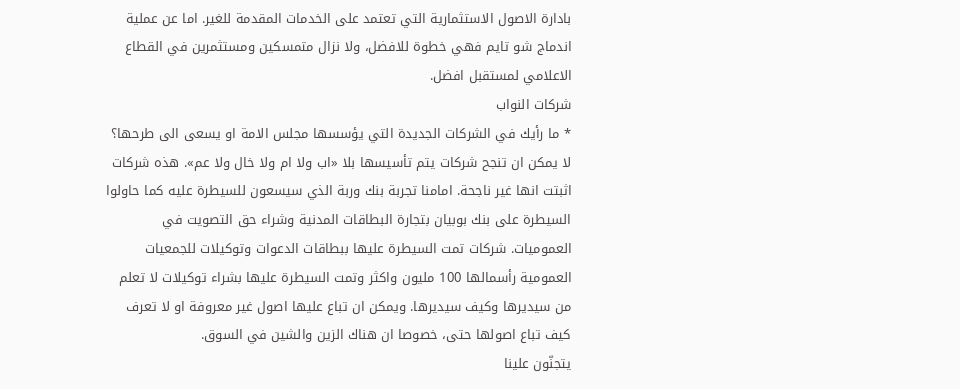بادارة الاصول الاستثمارية التي تعتمد على الخدمات المقدمة للغير. اما عن عملية اندماج شو تايم فهي خطوة للافضل، ولا نزال متمسكين ومستثمرين في القطاع الاعلامي لمستقبل افضل.
شركات النواب
* ما رأيك في الشركات الجديدة التي يؤسسها مجلس الامة او يسعى الى طرحها؟
لا يمكن ان تنجح شركات يتم تأسيسها بلا «اب ولا ام ولا خال ولا عم». هذه شركات اثبتت انها غير ناجحة. امامنا تجربة بنك وربة الذي سيسعون للسيطرة عليه كما حاولوا السيطرة على بنك بوبيان بتجارة البطاقات المدنية وشراء حق التصويت في العموميات. شركات تمت السيطرة عليها ببطاقات الدعوات وتوكيلات للجمعيات العمومية رأسمالها 100 مليون واكثر وتمت السيطرة عليها بشراء توكيلات لا تعلم من سيديرها وكيف سيديرها. ويمكن ان تباع عليها اصول غير معروفة او لا تعرف كيف تباع اصولها حتى، خصوصا ان هناك الزين والشين في السوق.
يتجنّون علينا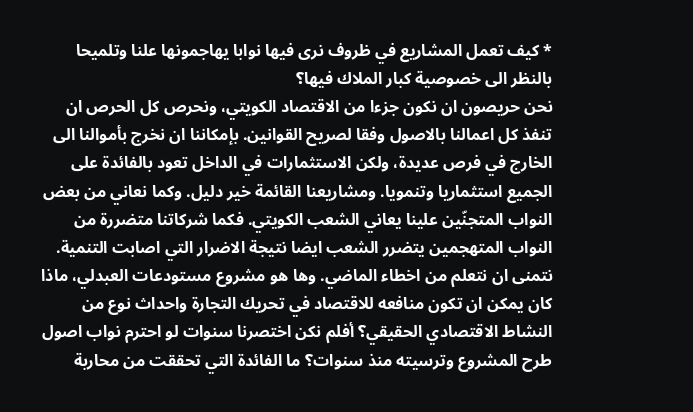* كيف تعمل المشاريع في ظروف نرى فيها نوابا يهاجمونها علنا وتلميحا بالنظر الى خصوصية كبار الملاك فيها؟
نحن حريصون ان نكون جزءا من الاقتصاد الكويتي، ونحرص كل الحرص ان تنفذ كل اعمالنا بالاصول وفقا لصريح القوانين. بإمكاننا ان نخرج بأموالنا الى الخارج في فرص عديدة، ولكن الاستثمارات في الداخل تعود بالفائدة على الجميع استثماريا وتنمويا. ومشاريعنا القائمة خير دليل. وكما نعاني من بعض النواب المتجنّين علينا يعاني الشعب الكويتي. فكما شركاتنا متضررة من النواب المتهجمين يتضرر الشعب ايضا نتيجة الاضرار التي اصابت التنمية. نتمنى ان نتعلم من اخطاء الماضي. وها هو مشروع مستودعات العبدلي، ماذا كان يمكن ان تكون منافعه للاقتصاد في تحريك التجارة واحداث نوع من النشاط الاقتصادي الحقيقي؟ أفلم نكن اختصرنا سنوات لو احترم نواب اصول طرح المشروع وترسيته منذ سنوات؟ ما الفائدة التي تحققت من محاربة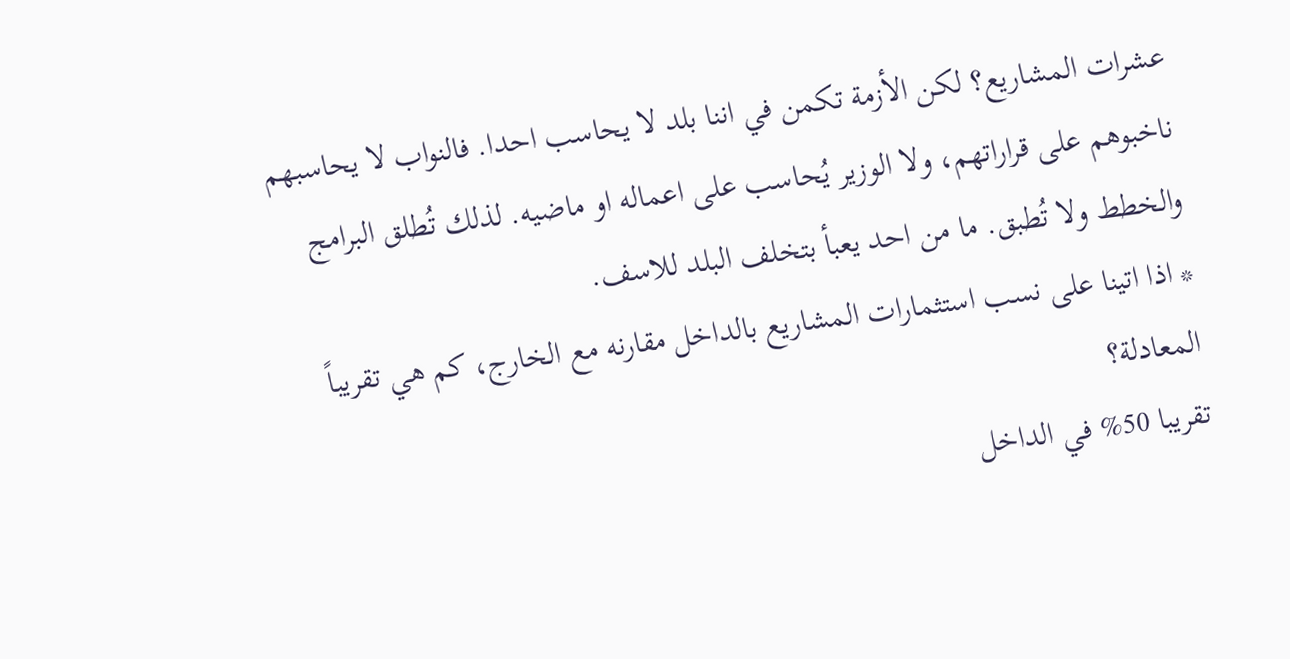عشرات المشاريع؟ لكن الأزمة تكمن في اننا بلد لا يحاسب احدا. فالنواب لا يحاسبهم ناخبوهم على قراراتهم، ولا الوزير يُحاسب على اعماله او ماضيه. لذلك تُطلق البرامج والخطط ولا تُطبق. ما من احد يعبأ بتخلف البلد للاسف.
* اذا اتينا على نسب استثمارات المشاريع بالداخل مقارنه مع الخارج، كم هي تقريباً المعادلة؟
تقريبا 50% في الداخل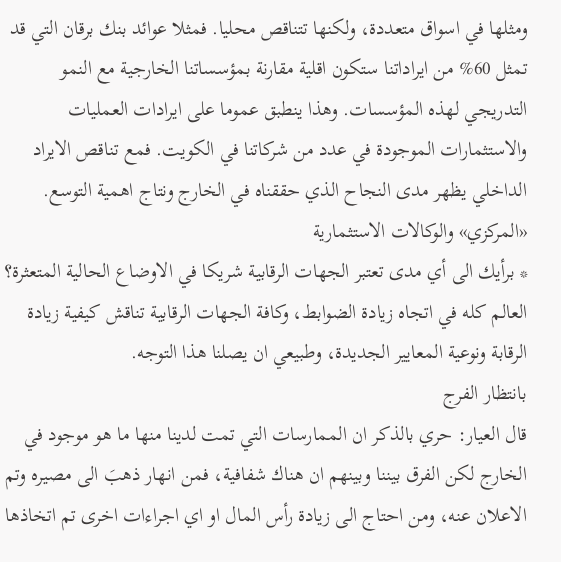ومثلها في اسواق متعددة، ولكنها تتناقص محليا. فمثلا عوائد بنك برقان التي قد تمثل 60% من ايراداتنا ستكون اقلية مقارنة بمؤسساتنا الخارجية مع النمو التدريجي لهذه المؤسسات. وهذا ينطبق عموما على ايرادات العمليات والاستثمارات الموجودة في عدد من شركاتنا في الكويت. فمع تناقص الايراد الداخلي يظهر مدى النجاح الذي حققناه في الخارج ونتاج اهمية التوسع.
«المركزي» والوكالات الاستثمارية
* برأيك الى أي مدى تعتبر الجهات الرقابية شريكا في الاوضاع الحالية المتعثرة؟
العالم كله في اتجاه زيادة الضوابط، وكافة الجهات الرقابية تناقش كيفية زيادة الرقابة ونوعية المعايير الجديدة، وطبيعي ان يصلنا هذا التوجه.
بانتظار الفرج
قال العيار: حري بالذكر ان الممارسات التي تمت لدينا منها ما هو موجود في الخارج لكن الفرق بيننا وبينهم ان هناك شفافية، فمن انهار ذهبَ الى مصيره وتم الاعلان عنه، ومن احتاج الى زيادة رأس المال او اي اجراءات اخرى تم اتخاذها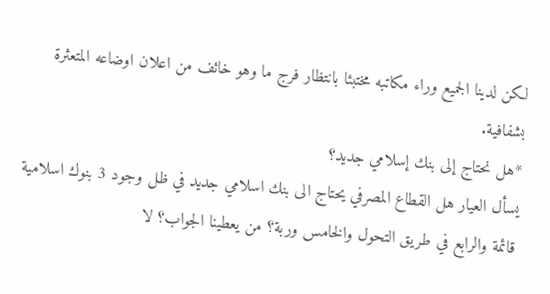لكن لدينا الجميع وراء مكاتبه مختبئا بانتظار فرج ما وهو خائف من اعلان اوضاعه المتعثرة بشفافية.
*هل نحتاج إلى بنك إسلامي جديد؟
يسأل العيار هل القطاع المصرفي يحتاج الى بنك اسلامي جديد في ظل وجود 3 بنوك اسلامية قائمة والرابع في طريق التحول والخامس وربة؟ من يعطينا الجواب؟ لا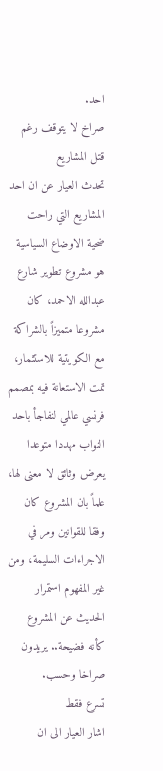احد.
صراخ لا يتوقف رغم قتل المشاريع
تحدث العيار عن ان احد المشاريع التي راحت ضحية الاوضاع السياسية هو مشروع تطوير شارع عبدالله الاحمد، كان مشروعا متميزاً بالشراكة مع الكويتية للاستثمار، تمت الاستعانة فيه بمصمم فرنسي عالمي لنفاجأ باحد النواب مهددا متوعدا يعرض وثائق لا معنى لها، علماً بان المشروع كان وفقا للقوانين ومر في الاجراءات السليمة، ومن غير المفهوم استمرار الحديث عن المشروع كأنه فضيحة.. يريدون صراخا وحسب.
تسرع فقط
اشار العيار الى ان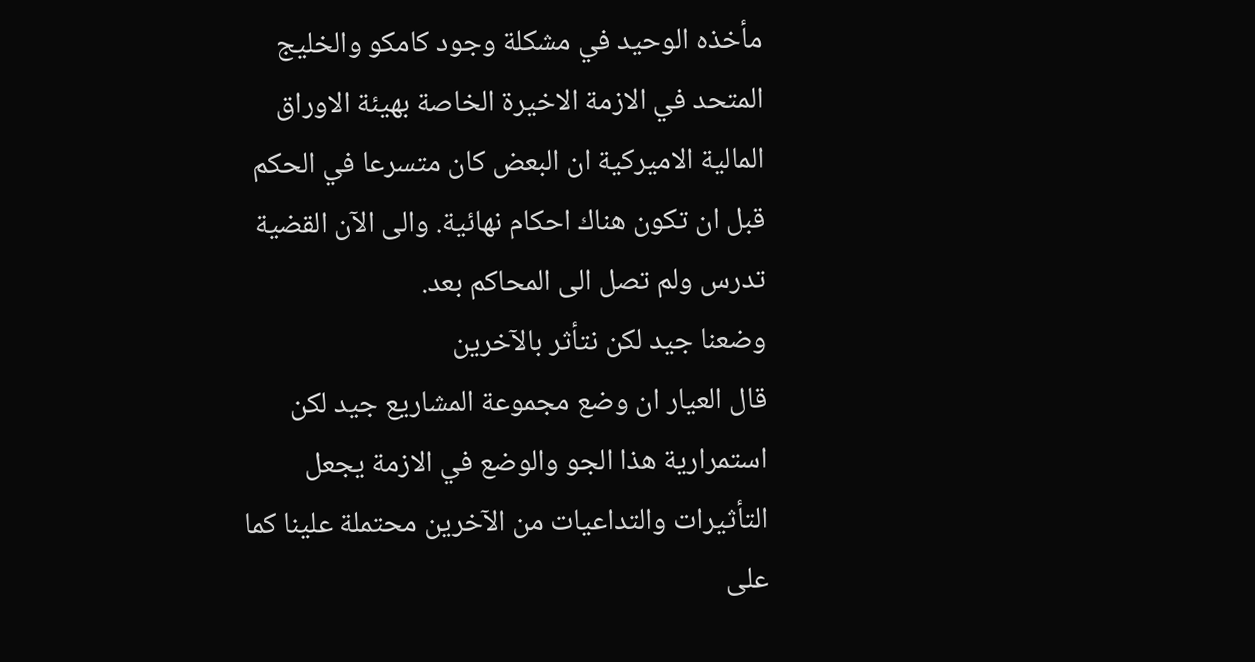مأخذه الوحيد في مشكلة وجود كامكو والخليج المتحد في الازمة الاخيرة الخاصة بهيئة الاوراق المالية الاميركية ان البعض كان متسرعا في الحكم قبل ان تكون هناك احكام نهائية. والى الآن القضية تدرس ولم تصل الى المحاكم بعد.
وضعنا جيد لكن نتأثر بالآخرين
قال العيار ان وضع مجموعة المشاريع جيد لكن استمرارية هذا الجو والوضع في الازمة يجعل التأثيرات والتداعيات من الآخرين محتملة علينا كما على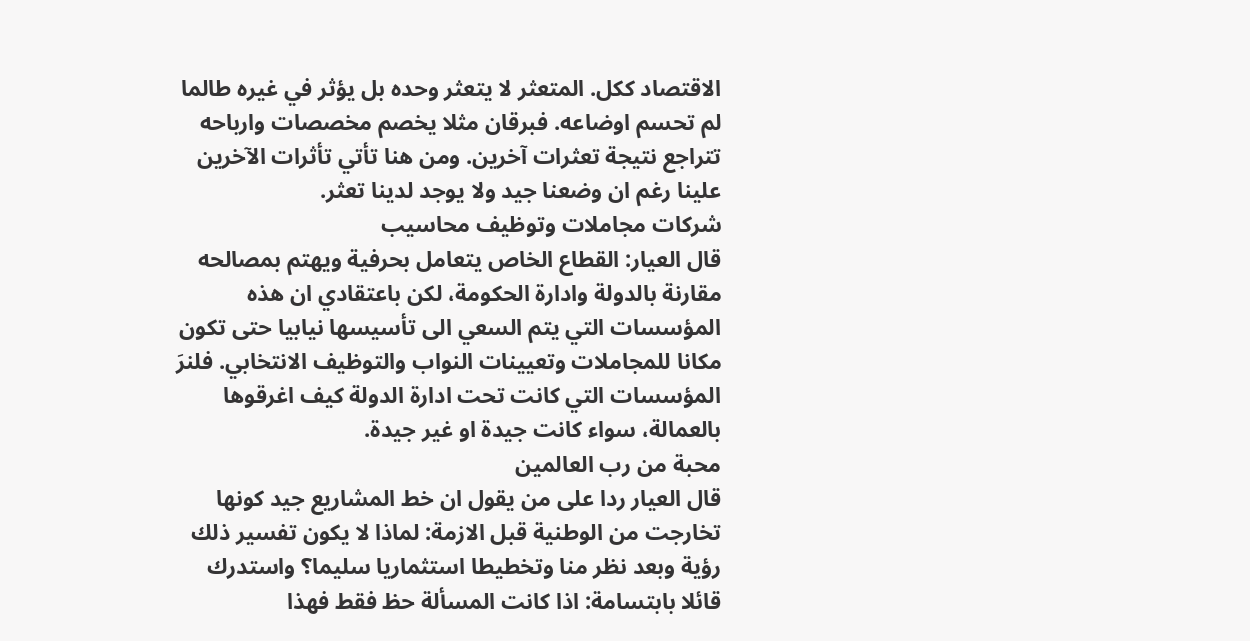الاقتصاد ككل. المتعثر لا يتعثر وحده بل يؤثر في غيره طالما لم تحسم اوضاعه. فبرقان مثلا يخصم مخصصات وارباحه تتراجع نتيجة تعثرات آخرين. ومن هنا تأتي تأثرات الآخرين علينا رغم ان وضعنا جيد ولا يوجد لدينا تعثر.
شركات مجاملات وتوظيف محاسيب
قال العيار: القطاع الخاص يتعامل بحرفية ويهتم بمصالحه مقارنة بالدولة وادارة الحكومة، لكن باعتقادي ان هذه المؤسسات التي يتم السعي الى تأسيسها نيابيا حتى تكون مكانا للمجاملات وتعيينات النواب والتوظيف الانتخابي. فلنرَ المؤسسات التي كانت تحت ادارة الدولة كيف اغرقوها بالعمالة، سواء كانت جيدة او غير جيدة.
محبة من رب العالمين
قال العيار ردا على من يقول ان خط المشاريع جيد كونها تخارجت من الوطنية قبل الازمة: لماذا لا يكون تفسير ذلك رؤية وبعد نظر منا وتخطيطا استثماريا سليما؟ واستدرك قائلا بابتسامة: اذا كانت المسألة حظ فقط فهذا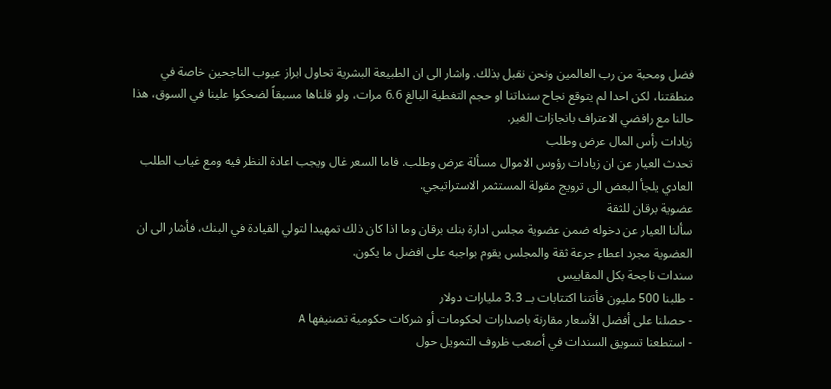فضل ومحبة من رب العالمين ونحن نقبل بذلك. واشار الى ان الطبيعة البشرية تحاول ابراز عيوب الناجحين خاصة في منطقتنا، لكن احدا لم يتوقع نجاح سنداتنا او حجم التغطية البالغ 6.6 مرات، ولو قلناها مسبقاً لضحكوا علينا في السوق، هذا حالنا مع رافضي الاعتراف بانجازات الغير.
زيادات رأس المال عرض وطلب
تحدث العيار عن ان زيادات رؤوس الاموال مسألة عرض وطلب. فاما السعر غال ويجب اعادة النظر فيه ومع غياب الطلب العادي يلجأ البعض الى ترويج مقولة المستثمر الاستراتيجي.
عضوية برقان للثقة
سألنا العيار عن دخوله ضمن عضوية مجلس ادارة بنك برقان وما اذا كان ذلك تمهيدا لتولي القيادة في البنك، فأشار الى ان العضوية مجرد اعطاء جرعة ثقة والمجلس يقوم بواجبه على افضل ما يكون.
سندات ناجحة بكل المقاييس
- طلبنا 500 مليون فأتتنا اكتتابات بــ 3.3 مليارات دولار
- حصلنا على أفضل الأسعار مقارنة باصدارات لحكومات أو شركات حكومية تصنيفها A
- استطعنا تسويق السندات في أصعب ظروف التمويل حول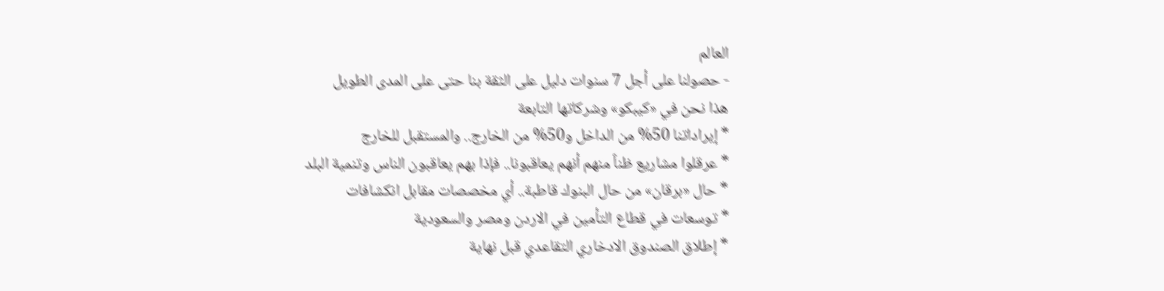العالم
- حصولنا على أجل 7 سنوات دليل على الثقة بنا حتى على المدى الطويل
هذا نحن في «كيبكو» وشركاتها التابعة
* إيراداتنا 50% من الداخل و50% من الخارج.. والمستقبل للخارج
* عرقلوا مشاريع ظناً منهم أنهم يعاقبونا.. فإذا بهم يعاقبون الناس وتنمية البلد
* حال «برقان» من حال البنوك قاطبة.. أي مخصصات مقابل انكشافات
* توسعات في قطاع التأمين في الاردن ومصر والسعودية
* إطلاق الصندوق الادخاري التقاعدي قبل نهاية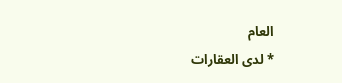العام
* لدى العقارات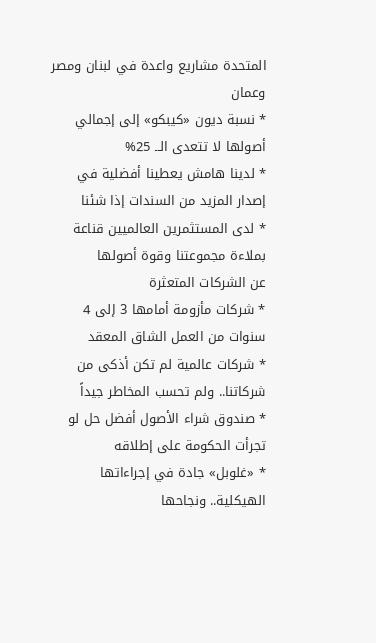المتحدة مشاريع واعدة في لبنان ومصر وعمان
* نسبة ديون «كيبكو» إلى إجمالي أصولها لا تتعدى الــ 25%
* لدينا هامش يعطينا أفضلية في إصدار المزيد من السندات إذا شئنا
* لدى المستثمرين العالميين قناعة بملاءة مجموعتنا وقوة أصولها
عن الشركات المتعثرة
* شركات مأزومة أمامها 3 إلى 4 سنوات من العمل الشاق المعقد
* شركات عالمية لم تكن أذكى من شركاتنا.. ولم تحسب المخاطر جيداً
* صندوق شراء الأصول أفضل حل لو تجرأت الحكومة على إطلاقه
* «غلوبل» جادة في إجراءاتها الهيكلية.. ونجاحها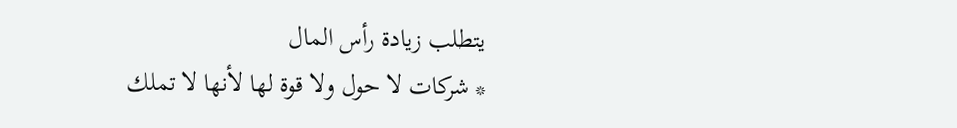يتطلب زيادة رأس المال
* شركات لا حول ولا قوة لها لأنها لا تملك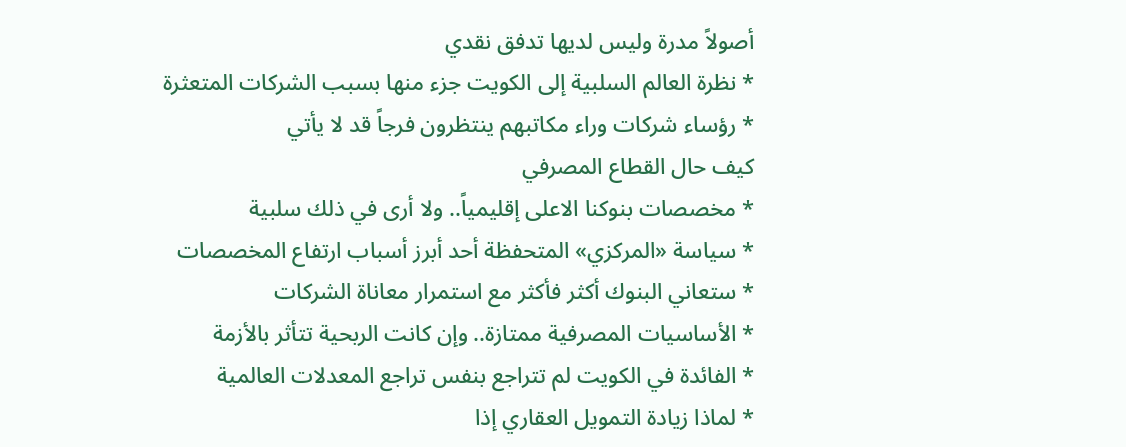أصولاً مدرة وليس لديها تدفق نقدي
* نظرة العالم السلبية إلى الكويت جزء منها بسبب الشركات المتعثرة
* رؤساء شركات وراء مكاتبهم ينتظرون فرجاً قد لا يأتي
كيف حال القطاع المصرفي
* مخصصات بنوكنا الاعلى إقليمياً.. ولا أرى في ذلك سلبية
* سياسة «المركزي» المتحفظة أحد أبرز أسباب ارتفاع المخصصات
* ستعاني البنوك أكثر فأكثر مع استمرار معاناة الشركات
* الأساسيات المصرفية ممتازة.. وإن كانت الربحية تتأثر بالأزمة
* الفائدة في الكويت لم تتراجع بنفس تراجع المعدلات العالمية
* لماذا زيادة التمويل العقاري إذا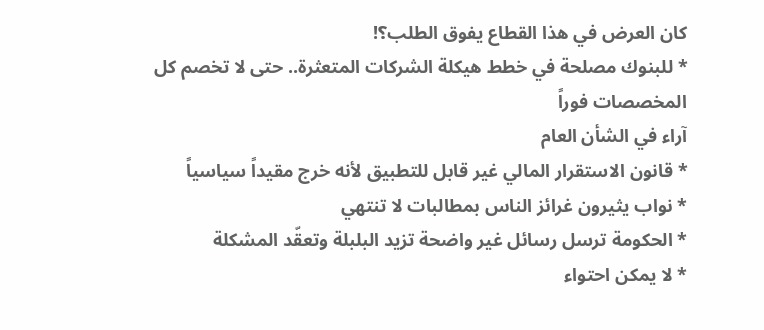كان العرض في هذا القطاع يفوق الطلب؟!
* للبنوك مصلحة في خطط هيكلة الشركات المتعثرة.. حتى لا تخصم كل المخصصات فوراً
آراء في الشأن العام
* قانون الاستقرار المالي غير قابل للتطبيق لأنه خرج مقيداً سياسياً
* نواب يثيرون غرائز الناس بمطالبات لا تنتهي
* الحكومة ترسل رسائل غير واضحة تزيد البلبلة وتعقّد المشكلة
* لا يمكن احتواء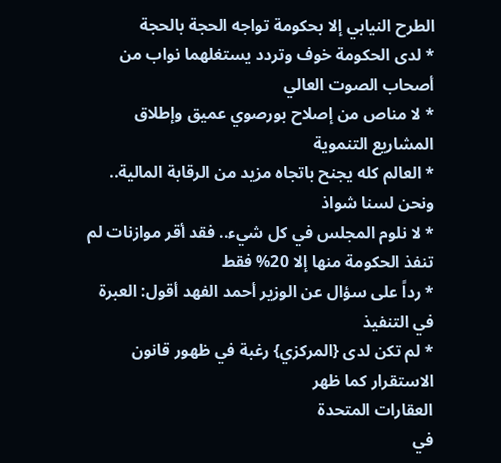الطرح النيابي إلا بحكومة تواجه الحجة بالحجة
* لدى الحكومة خوف وتردد يستغلهما نواب من أصحاب الصوت العالي
* لا مناص من إصلاح بورصوي عميق وإطلاق المشاريع التنموية
* العالم كله يجنح باتجاه مزيد من الرقابة المالية.. ونحن لسنا شواذ
* لا نلوم المجلس في كل شيء.. فقد أقر موازنات لم تنفذ الحكومة منها إلا 20% فقط
* رداً على سؤال عن الوزير أحمد الفهد أقول: العبرة في التنفيذ
* لم تكن لدى {المركزي} رغبة في ظهور قانون الاستقرار كما ظهر
العقارات المتحدة
في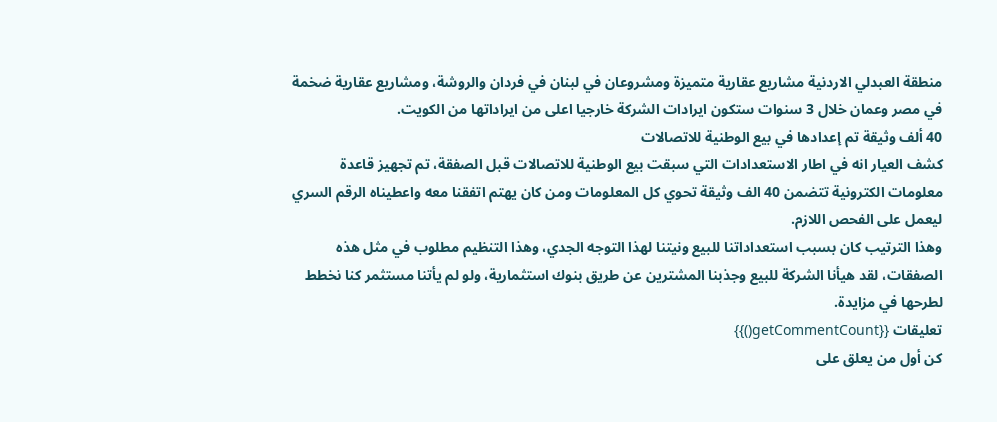منطقة العبدلي الاردنية مشاريع عقارية متميزة ومشروعان في لبنان في فردان والروشة، ومشاريع عقارية ضخمة في مصر وعمان خلال 3 سنوات ستكون ايرادات الشركة خارجيا اعلى من ايراداتها من الكويت.
40 ألف وثيقة تم إعدادها في بيع الوطنية للاتصالات
كشف العيار انه في اطار الاستعدادات التي سبقت بيع الوطنية للاتصالات قبل الصفقة، تم تجهيز قاعدة معلومات الكترونية تتضمن 40 الف وثيقة تحوي كل المعلومات ومن كان يهتم اتفقنا معه واعطيناه الرقم السري ليعمل على الفحص اللازم.
وهذا الترتيب كان بسبب استعداداتنا للبيع ونيتنا لهذا التوجه الجدي، وهذا التنظيم مطلوب في مثل هذه الصفقات، لقد هيأنا الشركة للبيع وجذبنا المشترين عن طريق بنوك استثمارية، ولو لم يأتنا مستثمر كنا نخطط لطرحها في مزايدة.
تعليقات {{getCommentCount()}}
كن أول من يعلق على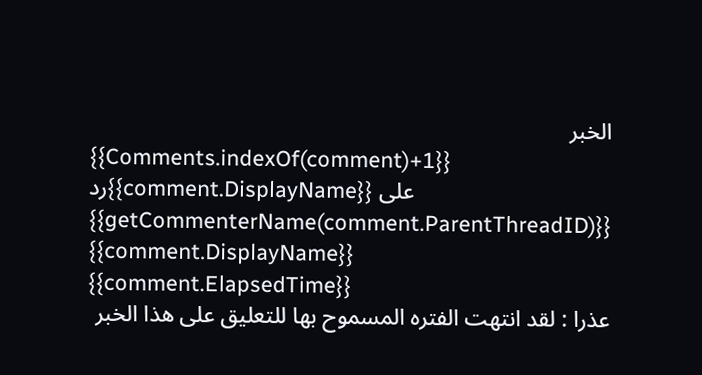الخبر
{{Comments.indexOf(comment)+1}}
رد{{comment.DisplayName}} على {{getCommenterName(comment.ParentThreadID)}}
{{comment.DisplayName}}
{{comment.ElapsedTime}}
عذرا : لقد انتهت الفتره المسموح بها للتعليق على هذا الخبر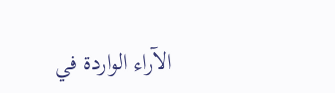الآراء الواردة في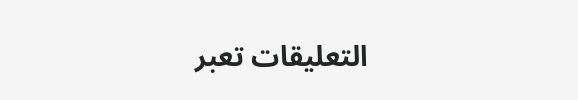التعليقات تعبر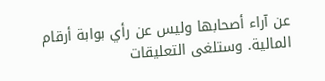عن آراء أصحابها وليس عن رأي بوابة أرقام المالية. وستلغى التعليقات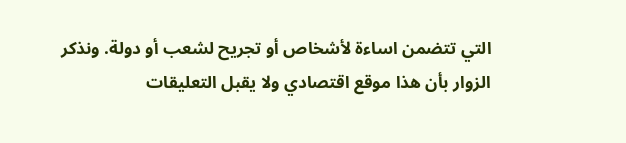التي تتضمن اساءة لأشخاص أو تجريح لشعب أو دولة. ونذكر الزوار بأن هذا موقع اقتصادي ولا يقبل التعليقات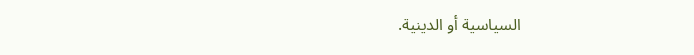السياسية أو الدينية.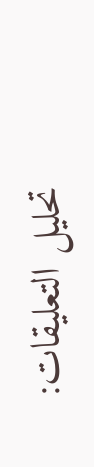تحليل التعليقات: